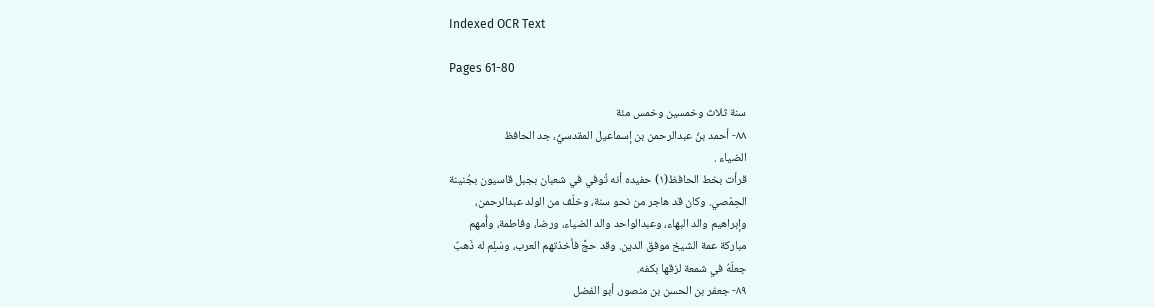Indexed OCR Text

Pages 61-80

سنة ثلاث وخمسین وخمس مئة
٨٨- أحمد بنُ عبدالرحمن بن إسماعيل المقدسيُّ، جد الحافظ
الضياء .
قرأت بخط الحافظ(١) حفيده أنه تُوفي في شعبان بجبل قاسيون بجُنينة
الحِمْصي. وكان قد هاجر من نحو سنة، وخلّف من الولد عبدالرحمن،
وإبراهيم والد البهاء، وعبدالواحد والد الضياء، ورضا، وفاطمة، وأُمهم
مباركة عمة الشيخ موفق الدين. وقد حجَّ فأخذتهم العرب، وسَلِم له ذَهبٌ
جعلَهُ في شمعة لزقها بكفه.
٨٩- جعفر بن الحسن بن منصور، أبو الفضل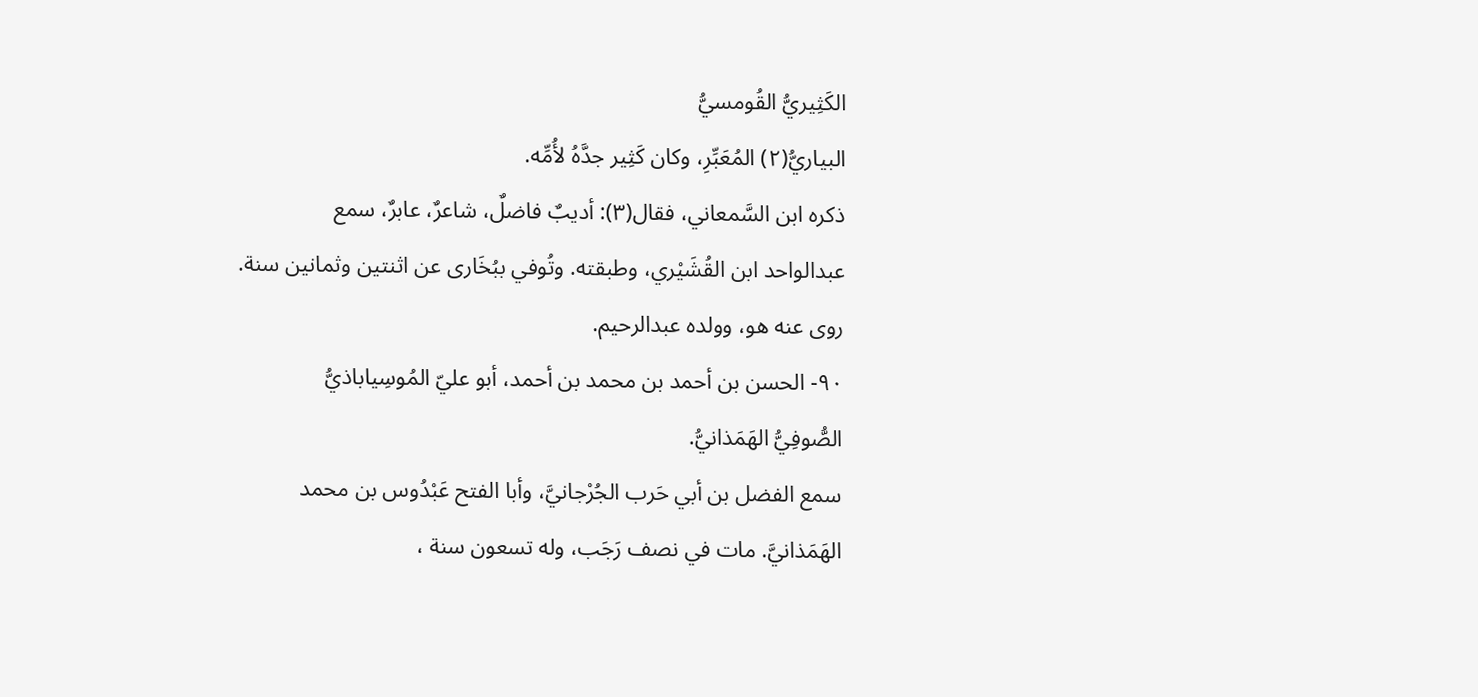الكَثِيريُّ القُومسيُّ
البياريُّ(٢) المُعَبِّرِ، وكان كَثِير جدَّهُ لأُمِّه.
ذكره ابن السَّمعاني، فقال(٣): أديبٌ فاضلٌ، شاعرٌ، عابرٌ، سمع
عبدالواحد ابن القُشَيْري، وطبقته. وتُوفي ببُخَارى عن اثنتين وثمانين سنة.
روی عنه هو، وولده عبدالرحیم.
٩٠- الحسن بن أحمد بن محمد بن أحمد، أبو عليّ المُوسِياباذيُّ
الصُّوفِيُّ الهَمَذانيُّ.
سمع الفضل بن أبي حَرب الجُرْجانيَّ، وأبا الفتح عَبْدُوس بن محمد
الهَمَذانيَّ. مات في نصف رَجَب، وله تسعون سنة ،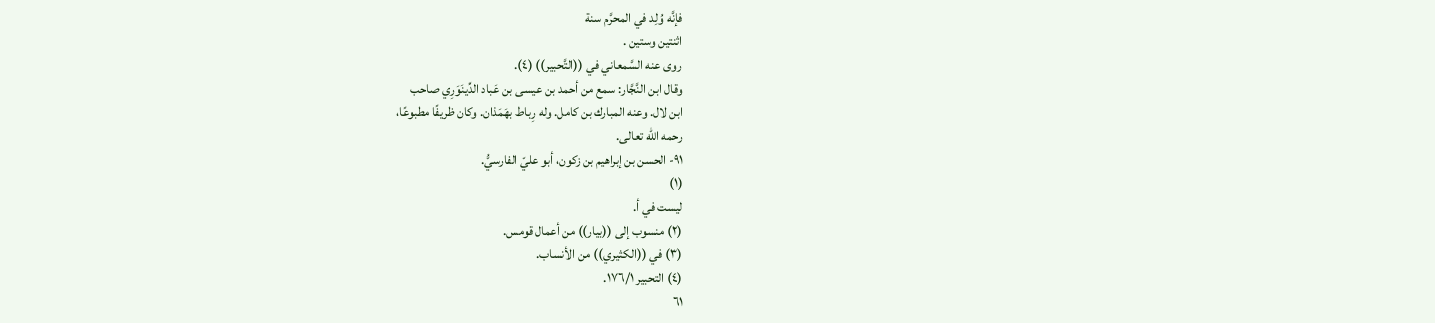فإنَّه وُلِد في المحرَّم سنة
اثنتين وستين .
روى عنه السَّمعاني في ((التَّحبير)) (٤).
وقال ابن النَّجَّار: سمع من أحمد بن عيسى بن عَباد الدِّينَوَرِي صاحب
ابن لال. وعنه المبارك بن كامل. وله رِباط بهَمَذان. وكان ظريفًا مطبوعًا،
رحمه الله تعالى.
٩١- الحسن بن إبراهيم بن زكون، أبو عليّ الفارسيُّ.
(١)
ليست في أ.
(٢) منسوب إلى ((بيار)) من أعمال قومس.
(٣) في ((الكثيري)) من الأنساب.
(٤) التحبير ١٧٦/١.
٦١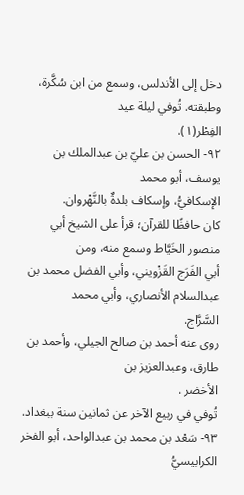دخل إلى الأندلس، وسمع من ابن سُكَّرة، وطبقته. تُوفي ليلة عيد
الفِطْر(١).
٩٢- الحسن بن عليّ بن عبدالملك بن يوسف، أبو محمد
الإسكافيُّ، وإسكاف بلدةٌ بالنَّهْروان.
كان حافظًا للقرآن؛ قرأ على الشيخ أبي منصور الخَيَّاط وسمع منه، ومن
أبي الفَرَج القَزْويني، وأبي الفضل محمد بن عبدالسلام الأنصاري، وأبي محمد
السَّرَّاج.
روى عنه أحمد بن صالح الجيلي، وأحمد بن طارق، وعبدالعزيز بن
الأخضر .
تُوفي في ربيع الآخر عن ثمانين سنة ببغداد.
٩٣- سَعْد بن محمد بن عبدالواحد، أبو الفخر الكرابيسيُّ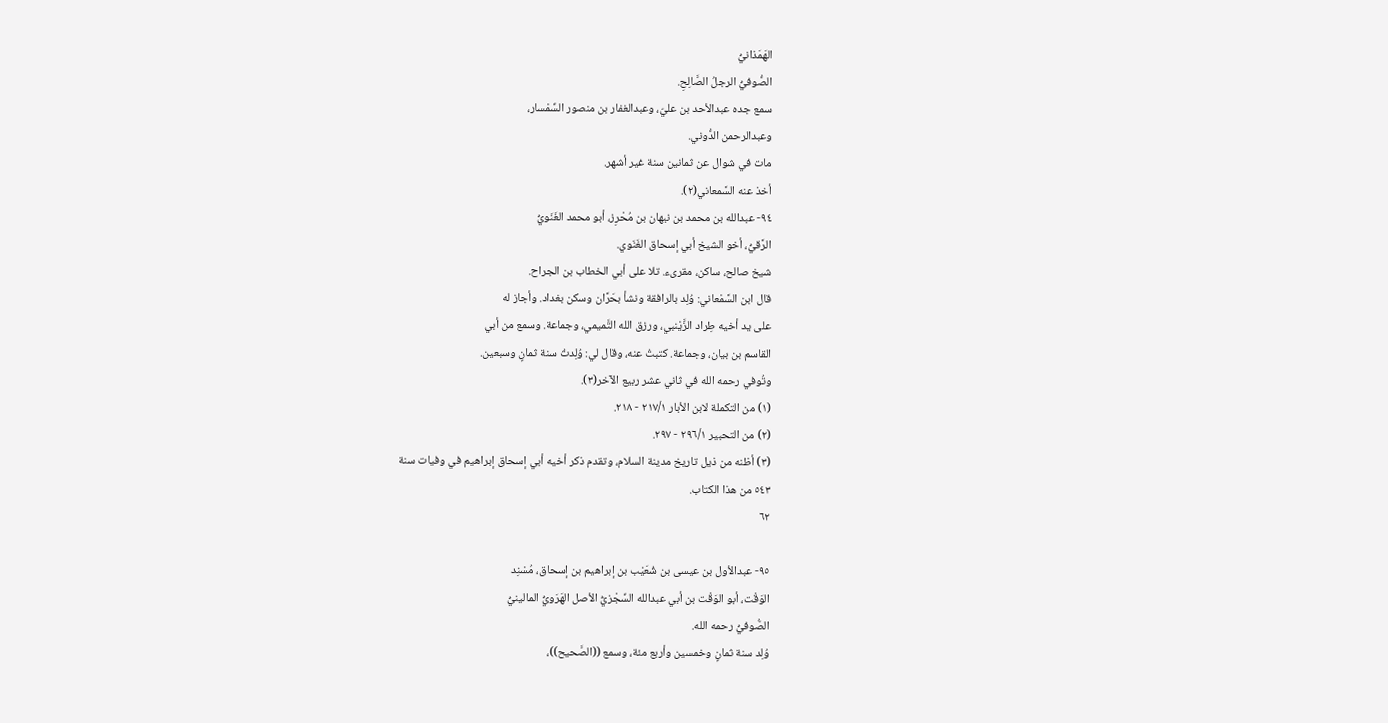الهَمَذانيُّ
الصُّوفيُّ الرجلُ الصَّالِحِ.
سمع جده عبدالأحد بن عليّ، وعبدالغفار بن منصور السِّمْسار،
وعبدالرحمن الدُّوني.
مات في شوال عن ثمانين سنة غير أشهر.
أخذ عنه السَّمعاني(٢).
٩٤- عبدالله بن محمد بن نبهان بن مُحْرِز، أبو محمد الغَنَويُّ
الرَّقيُّ، أخو الشيخ أبي إسحاق الغَنَوي.
شيخ صالح، ساكن، مقرىء. تلا على أبي الخطاب بن الجراح.
قال ابن السَّمْعاني: وُلِد بالرافقة ونشأ بحَرَّان وسكن بغداد. وأجاز له
على يد أخيه طِراد الزَّيْنبي، ورزق الله التَّميمي، وجماعة. وسمع من أبي
القاسم بن بيان، وجماعة. كتبتُ عنه، وقال لي: وُلِدتُ سنة ثمانٍ وسبعين.
وتُوفي رحمه الله في ثاني عشر ربيع الآخر(٣).
(١) من التكملة لابن الأبار ٢١٧/١ - ٢١٨.
(٢) من التحبير ٢٩٦/١ - ٢٩٧.
(٣) أظنه من ذيل تاريخ مدينة السلام، وتقدم ذكر أخيه أبي إسحاق إبراهيم في وفيات سنة
٥٤٣ من هذا الكتاب.
٦٢

٩٥- عبدالأول بن عيسى بن شُعَيْب بن إبراهيم بن إسحاق، مُسْنِد
الوَقْت، أبو الوَقْت بن أبي عبدالله السِّجْزيُّ الأصل الهَرَويُّ المالينيُّ
الصُّوفيُّ رحمه الله.
وُلِد سنة ثمانٍ وخمسين وأربع مئة، وسمع ((الصَّحيح))،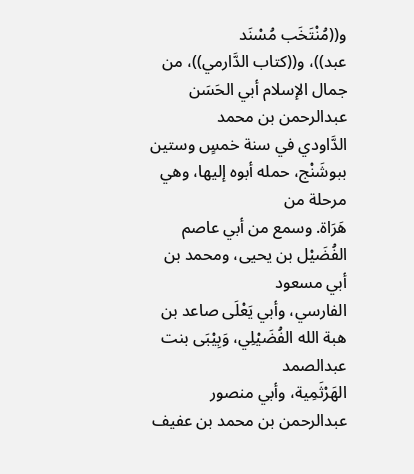و((مُنْتَخَب مُسْنَد
عبد))، و((كتاب الدَّارمي))، من جمال الإسلام أبي الحَسَن عبدالرحمن بن محمد
الدَّاودي في سنة خمسٍ وستين ببوشَنْج، حمله أبوه إليها، وهي مرحلة من
هَرَاة. وسمع من أبي عاصم الفُضَيْل بن يحيى، ومحمد بن أبي مسعود
الفارسي، وأبي يَعْلَى صاعد بن هبة الله الفُضَيْلِي، وَبِيْبَى بنت عبدالصمد
الهَرْثَمِية، وأبي منصور عبدالرحمن بن محمد بن عفيف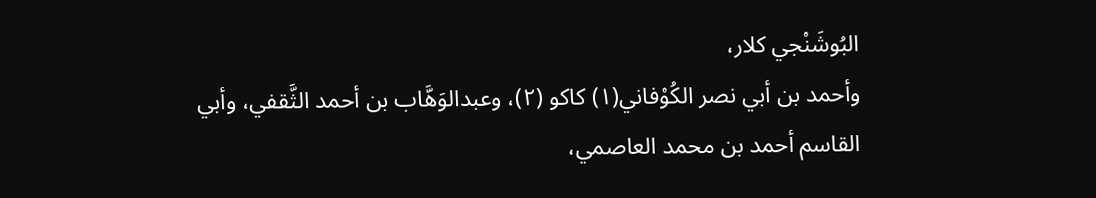البُوشَنْجي كلار،
وأحمد بن أبي نصر الكُوْفاني(١) كاكو (٢)، وعبدالوَهَّاب بن أحمد الثَّقفي، وأبي
القاسم أحمد بن محمد العاصمي،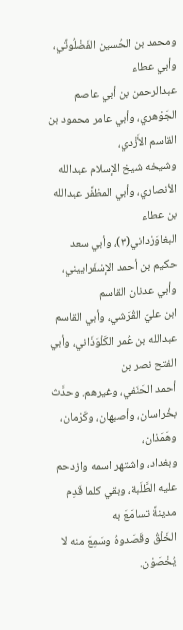ومحمد بن الحُسين الفَضْلُوتِّي، وأبي عطاء
عبدالرحمن بن أبي عاصم الجَوْهري، وأبي عامر محمود بن القاسم الأَزْدي،
وشيخه شيخ الإسلام عبدالله الأنصاري، وأبي المظفَّر عبدالله بن عطاء
البغاوَرْداني(٣)، وأبي سعد حكيم بن أحمد الإسْفَراييني، وأبي عدنان القاسم
ابن عليّ القُرَشي، وأبي القاسم عبدالله بن عُمر الكَلْوَذَاني، وأبي الفتح نصر بن
أحمد الحَنَفي، وغيرهم. وحدَّث بخُراسان، وأصبهان، وكَرْمان، وهَمَذان،
وبغداد، واشتهر اسمه وازدحم عليه الطَّلَبة، وبقي كلما قَدِم مدينةً تسامَعَ به
الخَلْقُ وقَصَدوهُ وسَمِعَ منه لا يُخْصَوْن.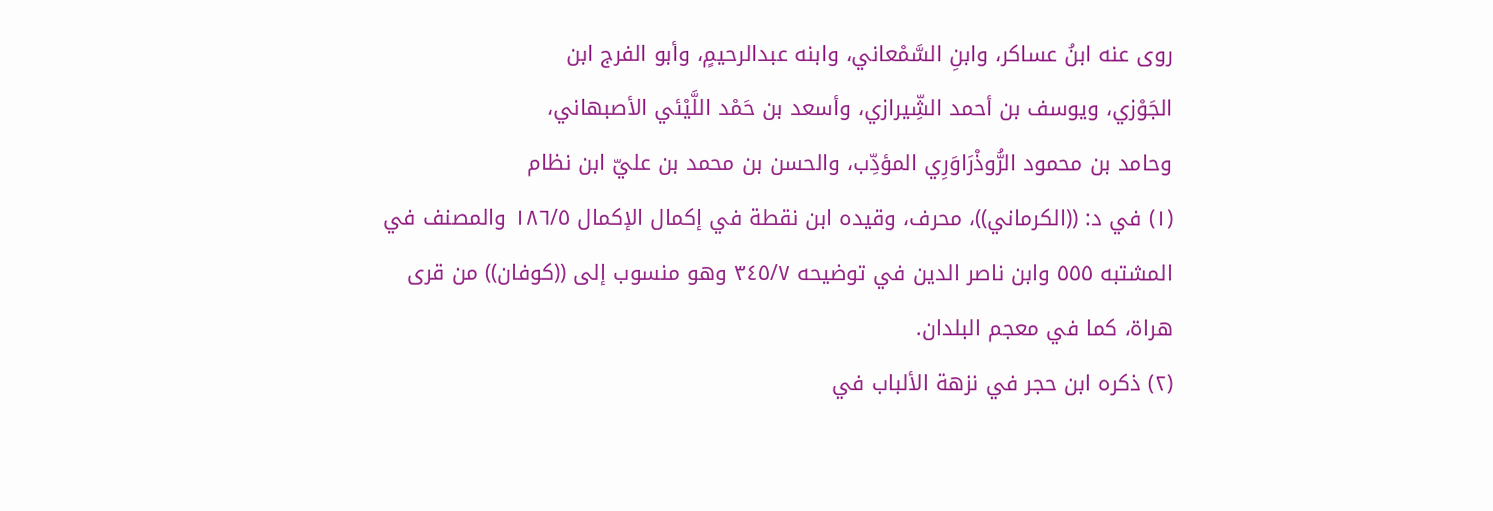روى عنه ابنُ عساكر، وابنِ السَّمْعاني، وابنه عبدالرحيمٍ، وأبو الفرج ابن
الجَوْزي، ويوسف بن أحمد الشِّيرازي، وأسعد بن حَمْد اللَّيْئي الأصبهاني،
وحامد بن محمود الرُّوذْرَاوَرِي المؤدِّب، والحسن بن محمد بن عليّ ابن نظام
(١) في د: ((الكرماني))، محرف، وقيده ابن نقطة في إكمال الإكمال ١٨٦/٥ والمصنف في
المشتبه ٥٥٥ وابن ناصر الدين في توضيحه ٣٤٥/٧ وهو منسوب إلى ((كوفان)) من قرى
هراة، كما في معجم البلدان.
(٢) ذكره ابن حجر في نزهة الألباب في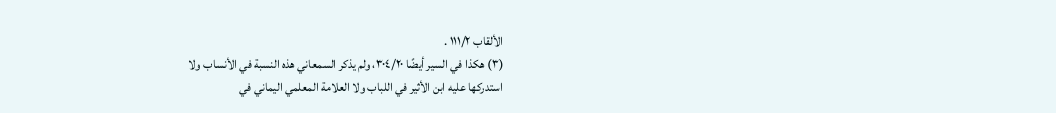الألقاب ١١١/٢ .
(٣) هكذا في السير أيضًا ٣٠٤/٢٠، ولم يذكر السمعاني هذه النسبة في الأنساب ولا
استدركها عليه ابن الأثير في اللباب ولا العلامة المعلمي اليماني في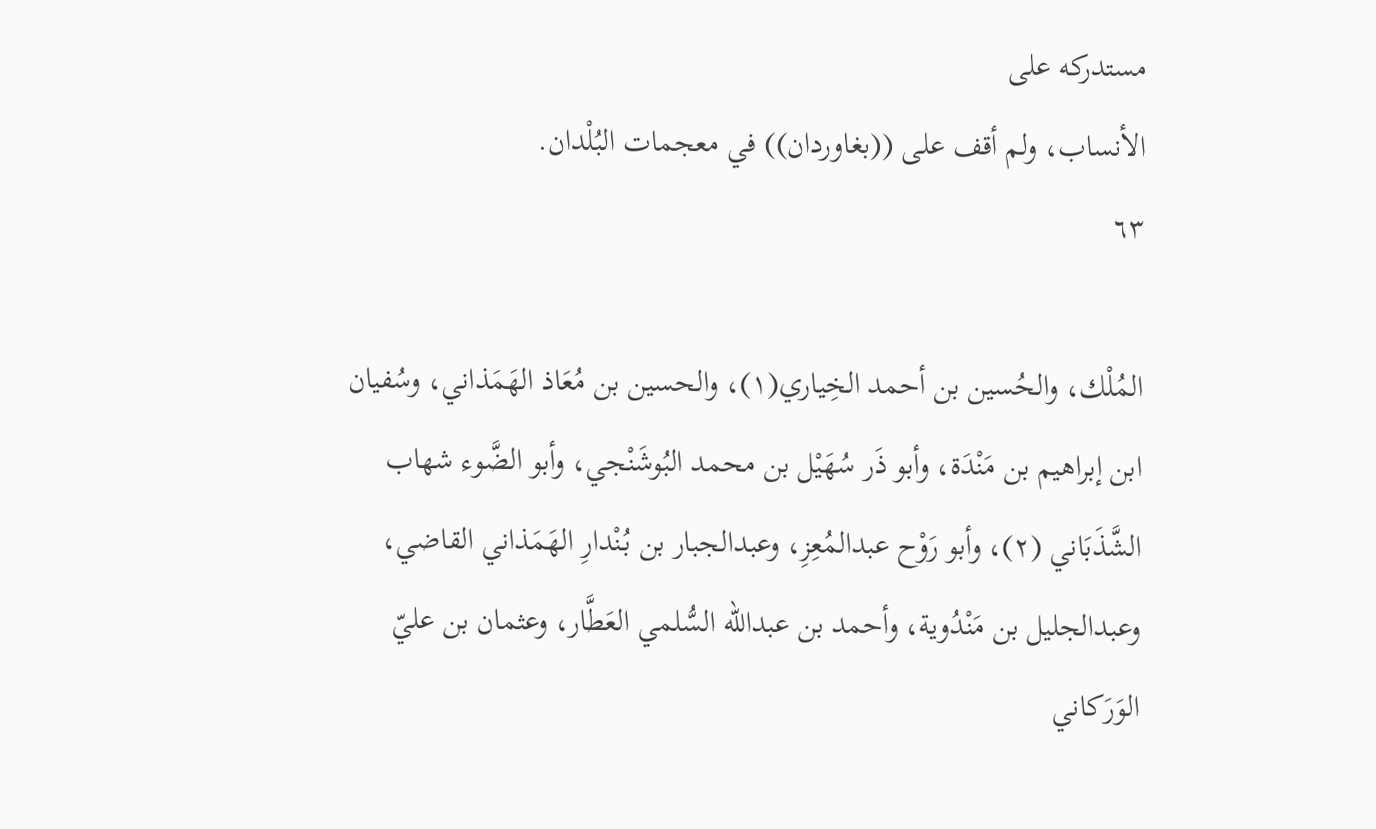مستدركه على
الأنساب، ولم أقف على ((بغاوردان)) في معجمات البُلْدان.
٦٣

المُلْك، والحُسين بن أحمد الخِياري(١)، والحسين بن مُعَاذ الهَمَذاني، وسُفيان
ابن إبراهيم بن مَنْدَة، وأبو ذَر سُهَيْل بن محمد البُوشَنْجي، وأبو الضَّوء شهاب
الشَّذَبَاني (٢)، وأبو رَوْح عبدالمُعِزِ، وعبدالجبار بن بُنْدارِ الهَمَذاني القاضي،
وعبدالجليل بن مَنْدُوية، وأحمد بن عبدالله السُّلمي العَطَّار، وعثمان بن عليّ
الوَرَكاني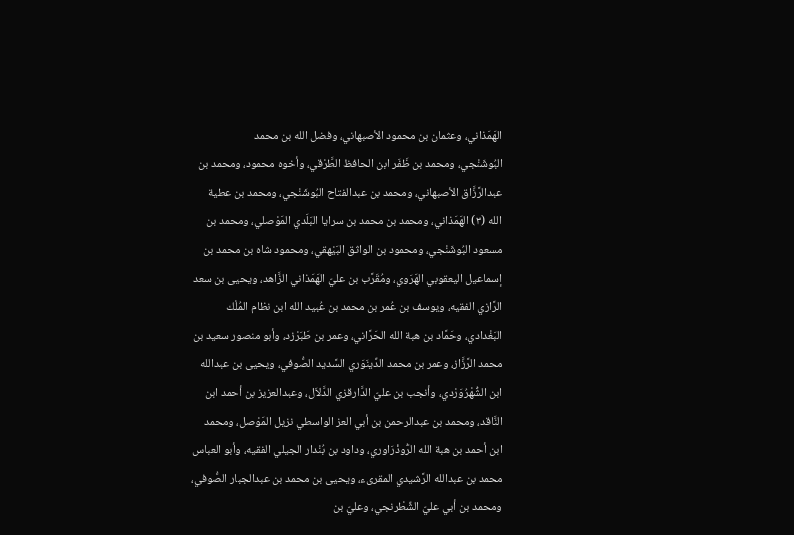الهَمَذاني، وعثمان بن محمود الأصبهاني، وفضل الله بن محمد
البُوشَنْجي، ومحمد بن ظَفَر ابن الحافظ الطَّرْقي، وأخوه محمود، ومحمد بن
عبدالرَّزَّاق الأصبهاني، ومحمد بن عبدالفتاح البُوشَنْجي، ومحمد بن عطية
الله (٣) الهَمَذاني، ومحمد بن محمد بن سرايا البَلَدي المَوْصلي، ومحمد بن
مسعود البُوشَنْجي، ومحمود بن الواثق البَيْهقي، ومحمود شاه بن محمد بن
إسماعيل اليعقوبي الهَرَوي، ومُقَرَّب بن عليّ الهَمَذاني الزَّاهد، ويحيى بن سعد
الرَّازي الفقيه، ويوسف بن عُمر بن محمد بن عُبيد الله ابن نظام المُلْك
البَغْدادي، وحَمَّاد بن هبة الله الحَرَّاني، وعمر بن طَبَرْزد، وأبو منصور سعيد بن
محمد الرَّزَّاز، وعمر بن محمد الدِّينَوَري السَّديد الصُّوفي، ويحيى بن عبدالله
ابن الشُّهْرُوَرْدي، وأنجب بن عليّ الدَّارقزي الدَّلاَل، وعبدالعزيز بن أحمد ابن
النَّاقد، ومحمد بن عبدالرحمن بن أبي العز الواسطي نزيل المَوْصل، ومحمد
ابن أحمد بن هبة الله الرُّوذْرَاوري، وداود بن بُنْدار الجيلي الفقيه، وأبو العباس
محمد بن عبدالله الرَّشيدي المقرىء، ويحيى بن محمد بن عبدالجبار الصُّوفي،
ومحمد بن أبي عليّ الشِّطْرنجي، وعليّ بن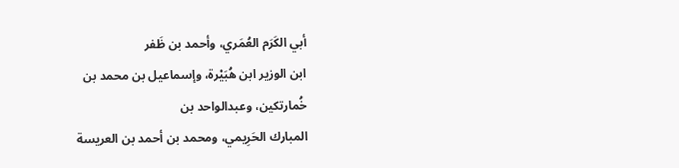أبي الكَرَم العُمَري، وأحمد بن ظَفر
ابن الوزير ابن هُبَيْرة، وإسماعيل بن محمد بن خُمارتكين، وعبدالواحد بن
المبارك الحَرِيمي، ومحمد بن أحمد بن العريسة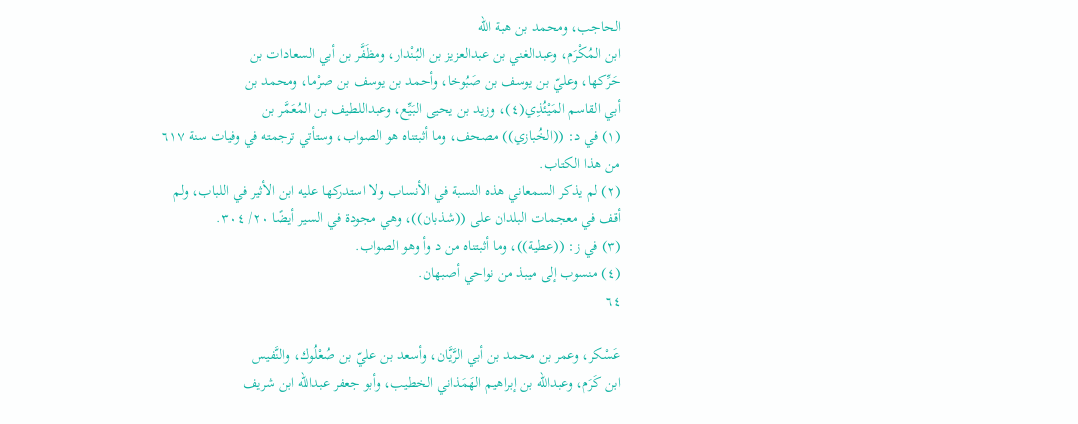الحاجب، ومحمد بن هبة الله
ابن المُكْرَم، وعبدالغني بن عبدالعزيز بن البُنْدار، ومظَفَّر بن أبي السعادات بن
حَرِّكها، وعليّ بن يوسف بن صَبُوخا، وأحمد بن يوسف بن صرْما، ومحمد بن
أبي القاسم المَيْئُذِي(٤)، وزيد بن يحيى البَيِّع، وعبداللطيف بن المُعَمَّر بن
(١) في د: ((الخُبازي)) مصحف، وما أثبتناه هو الصواب، وستأتي ترجمته في وفيات سنة ٦١٧
من هذا الكتاب.
(٢) لم يذكر السمعاني هذه النسبة في الأنساب ولا استدركها عليه ابن الأثير في اللباب، ولم
أقف في معجمات البلدان على ((شذبان))، وهي مجودة في السير أيضًا ٢٠/ ٣٠٤.
(٣) في ز: ((عطية))، وما أثبتناه من د وأ وهو الصواب.
(٤) منسوب إلى ميبذ من نواحي أصبهان.
٦٤

عَسْكر، وعمر بن محمد بن أبي الرَّيَّان، وأسعد بن عليّ بن صُعْلُوك، والنَّفيس
ابن كَرَم، وعبدالله بن إبراهيم الهَمَذاني الخطيب، وأبو جعفر عبدالله ابن شريف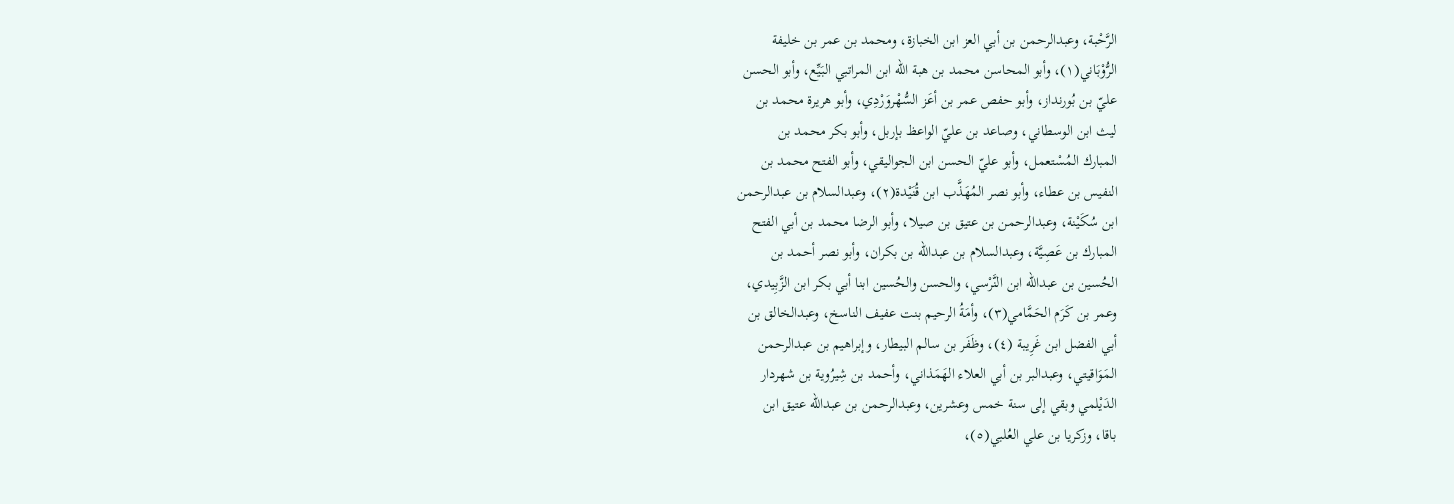الرَّحْبة، وعبدالرحمن بن أبي العز ابن الخبازة، ومحمد بن عمر بن خليفة
الرُّوْبَاني(١)، وأبو المحاسن محمد بن هبة الله ابن المراتبي البَيِّع، وأبو الحسن
عليّ بن بُورنداز، وأبو حفص عمر بن أعَز السُّهْروَرْدِي، وأبو هريرة محمد بن
ليث ابن الوسطاني، وصاعد بن عليّ الواعظ بإربل، وأبو بكر محمد بن
المبارك المُسْتعمل، وأبو عليّ الحسن ابن الجواليقي، وأبو الفتح محمد بن
النفيس بن عطاء، وأبو نصر المُهَذَّب ابن قُنَيْدة(٢)، وعبدالسلام بن عبدالرحمن
ابن سُكَيْنة، وعبدالرحمن بن عتيق بن صيلا، وأبو الرضا محمد بن أبي الفتح
المبارك بن عَصِيَّة، وعبدالسلام بن عبدالله بن بكران، وأبو نصر أحمد بن
الحُسين بن عبدالله ابن النَّرْسي، والحسن والحُسين ابنا أبي بكر ابن الزَّبِيدي،
وعمر بن كَرَم الحَمَّامي(٣)، وأمَةُ الرحيم بنت عفيف الناسخ، وعبدالخالق بن
أبي الفضل ابن غَرِيبة (٤)، وظَفَر بن سالم البيطار، وإبراهيم بن عبدالرحمن
المَوَاقيتي، وعبدالبر بن أبي العلاء الهَمَذاني، وأحمد بن شِيرُوية بن شهردار
الدَيْلمي وبقي إلى سنة خمس وعشرين، وعبدالرحمن بن عبدالله عتيق ابن
باقا، وزكريا بن علي العُلبي(٥)،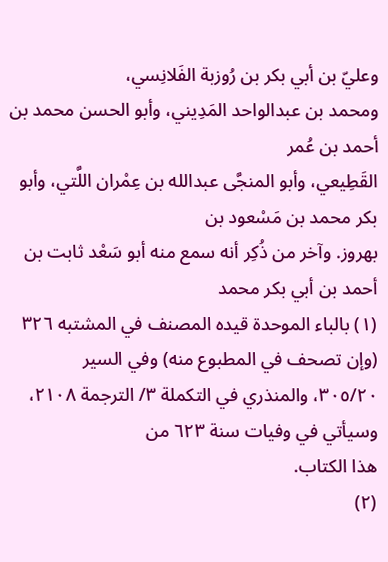وعليّ بن أبي بكر بن رُوزبة الفَلانِسي،
ومحمد بن عبدالواحد المَدِيني، وأبو الحسن محمد بن أحمد بن عُمر
القَطِيعي، وأبو المنجَّى عبدالله بن عِمْران اللَّتي، وأبو بكر محمد بن مَسْعود بن
بهروز. وآخر من ذُكِر أنه سمع منه أبو سَعْد ثابت بن أحمد بن أبي بكر محمد
(١) بالباء الموحدة قيده المصنف في المشتبه ٣٢٦ (وإن تصحف في المطبوع منه) وفي السير
٣٠٥/٢٠، والمنذري في التكملة ٣/ الترجمة ٢١٠٨، وسيأتي في وفيات سنة ٦٢٣ من
هذا الكتاب.
(٢)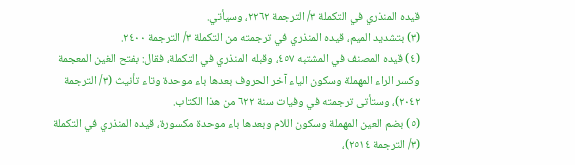قيده المنذري في التكملة ٣/ الترجمة ٢٢٦٢، وسيأتي.
(٣) بتشديد الميم، قيده المنذري في ترجمته من التكملة ٣/ الترجمة ٢٤٠٠.
(٤) قيده المصنف في المشتبه ٤٥٧، وقبله المنذري في التكملة، فقال: بفتح الغين المعجمة
وكسر الراء المهملة وسكون الياء آخر الحروف بعدها باء موحدة وتاء تأنيث (٣/ الترجمة
٢٠٤٢)، وستأتى ترجمته في وفيات سنة ٦٢٢ من هذا الكتاب.
(٥) بضم العين المهملة وسكون اللام وبعدها باء موحدة مكسورة، قيده المنذري في التكملة
(٣/ الترجمة ٢٥١٤)،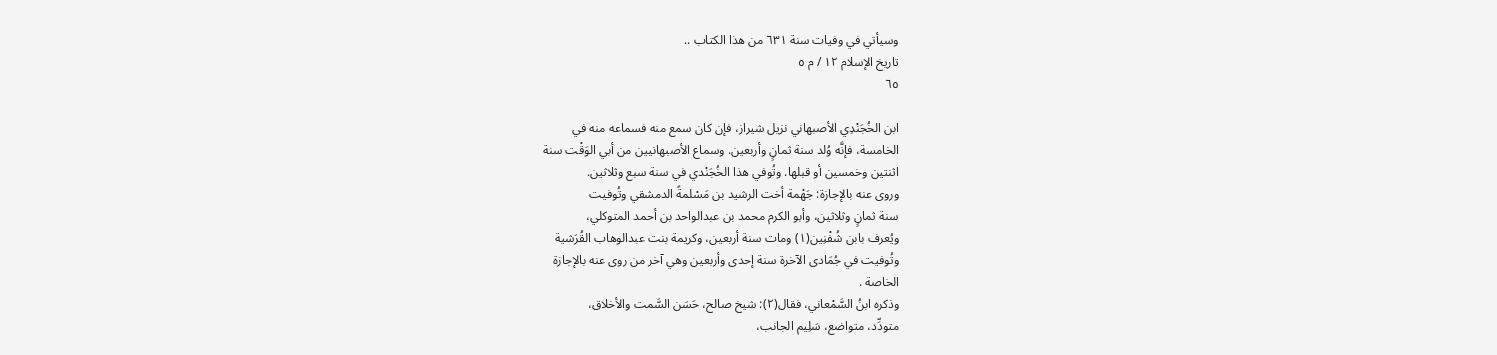وسيأتي في وفيات سنة ٦٣١ من هذا الكتاب ..
تاريخ الإسلام ١٢ / م ٥
٦٥

ابن الخُجَنْدِي الأصبهاني نزيل شيراز، فإن كان سمع منه فسماعه منه في
الخامسة، فإنَّه وُلد سنة ثمانٍ وأربعين. وسماع الأصبهانيين من أبي الوَقْت سنة
اثنتين وخمسين أو قبلها. وتُوفي هذا الخُجَنْدي في سنة سبع وثلاثين.
وروى عنه بالإجازة: جَهْمة أخت الرشيد بن مَسْلمةً الدمشقي وتُوفيت
سنة ثمانٍ وثلاثين، وأبو الكرم محمد بن عبدالواحد بن أحمد المتوكلي،
ويُعرف بابن شُفْنِين(١) ومات سنة أربعين، وكريمة بنت عبدالوهاب القُرَشية
وتُوفيت في جُمَادى الآخرة سنة إحدى وأربعين وهي آخر من روى عنه بالإجازة
الخاصة .
وذكره ابنُ السَّمْعاني، فقال(٢): شيخ صالح، حَسَن السَّمت والأخلاق،
متودِّد، متواضع، سَلِيم الجانب،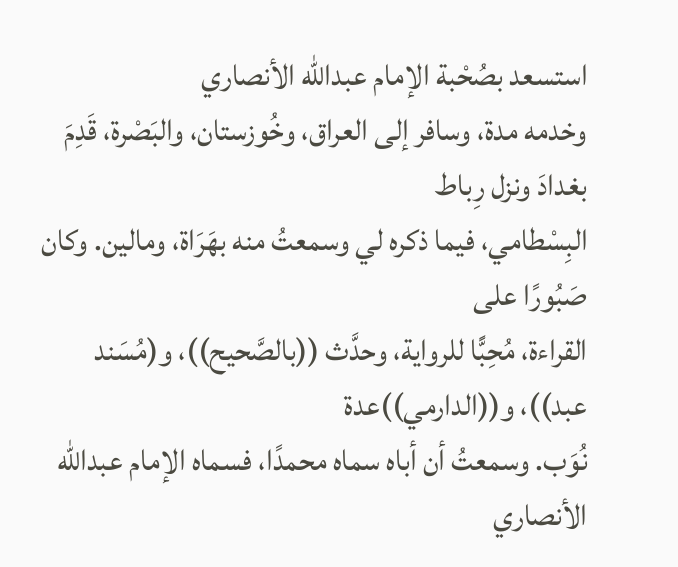استسعد بصُحْبة الإمام عبدالله الأنصاري
وخدمه مدة، وسافر إلى العراق، وخُوزستان، والبَصْرة، قَدِمَ بغدادَ ونزل رِباط
البِسْطامي، فيما ذكره لي وسمعتُ منه بهَرَاة، ومالين. وكان صَبُورًا على
القراءة، مُحِبًّا للرواية، وحدَّث ((بالصَّحيح))، و(مُسَند عبد))، و((الدارمي))عدة
نُوَب. وسمعتُ أن أباه سماه محمدًا، فسماه الإمام عبدالله الأنصاري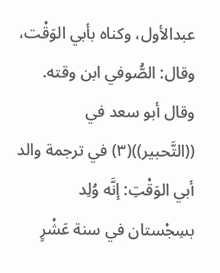عبدالأول، وكناه بأبي الوَقْت، وقال: الصُّوفي ابن وقته.
وقال أبو سعد في ((التَّحبير))(٣) في ترجمة والد أبي الوَقْتِ: إنَّه وُلِد
بسِجْستان في سنة عَشْرٍ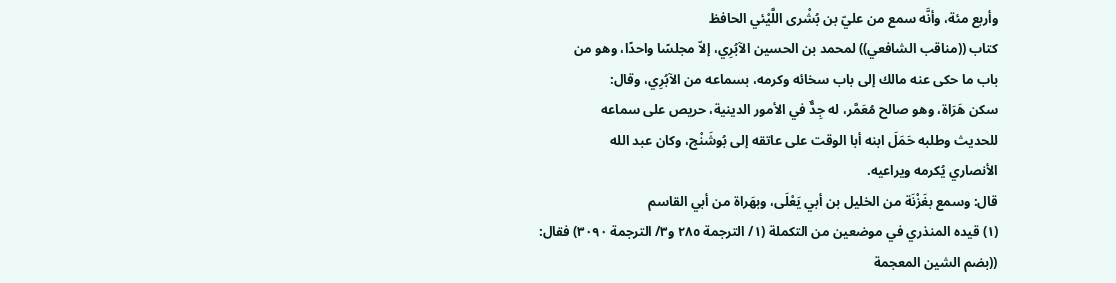وأربع مئة، وأنَّه سمع من عليّ بن بُشْرى اللَّيْئي الحافظ
كتاب ((مناقب الشافعي)) لمحمد بن الحسين الآبُرِي، إلاّ مجلسًا واحدًا، وهو من
باب ما حكى عنه مالك إلى باب سخائه وكرمه، بسماعه من الآبُرِي، وقال:
سكن هَرَاة، وهو صالح مُعَمَّر، له جِدٌّ في الأمور الدينية، حريص على سماعه
للحديث وطلبه حَمَلَ ابنه أبا الوقت على عاتقه إلى بُوشَنْج، وكان عبد الله
الأنصاري يُكرمه ويراعیه.
قال: وسمع بغَزْنَة من الخليل بن أبي يَعْلَى، وبهَراة من أبي القاسم
(١) قيده المنذري في موضعين من التكملة (١/ الترجمة ٢٨٥ و٣/ الترجمة ٣٠٩٠) فقال:
((بضم الشين المعجمة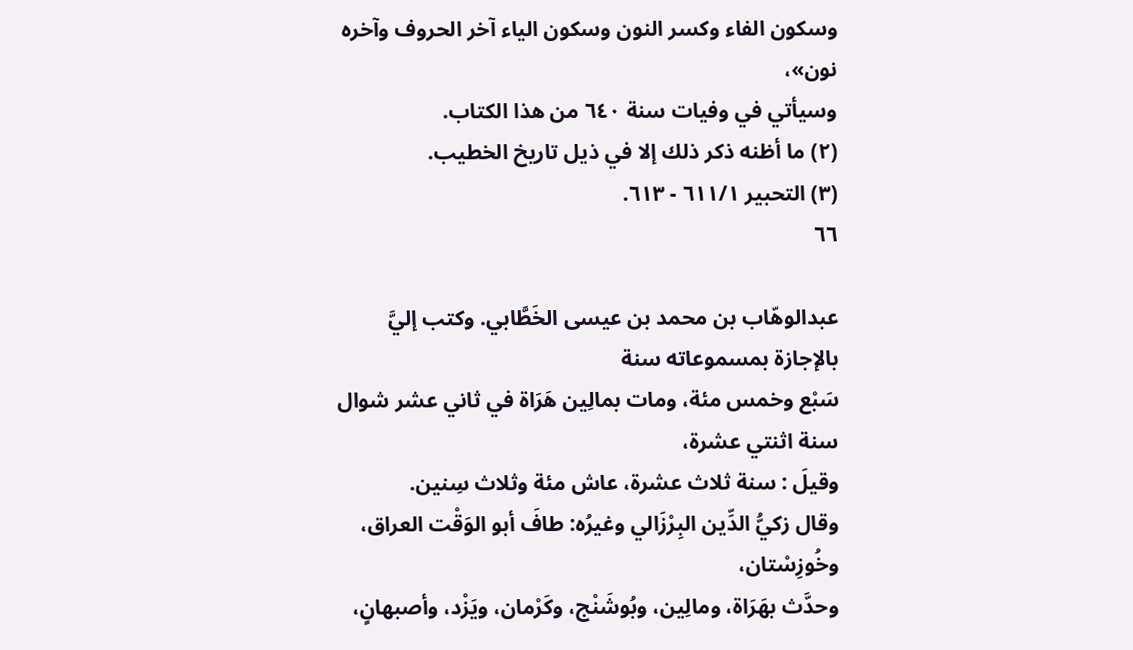وسكون الفاء وكسر النون وسكون الياء آخر الحروف وآخره نون»،
وسيأتي في وفيات سنة ٦٤٠ من هذا الكتاب.
(٢) ما أظنه ذكر ذلك إلا في ذيل تاريخ الخطيب.
(٣) التحبير ٦١١/١ - ٦١٣.
٦٦

عبدالوهّاب بن محمد بن عيسى الخَطَّابي. وكتب إليَّ بالإجازة بمسموعاته سنة
سَبْع وخمس مئة، ومات بمالِين هَرَاة في ثاني عشر شوال سنة اثنتي عشرة،
وقيلَ : سنة ثلاث عشرة، عاش مئة وثلاث سِنین.
وقال زكيُّ الدِّين البِرْزَالي وغيرُه: طافَ أبو الوَقْت العراق، وخُوزِسْتان،
وحدَّث بهَرَاة، ومالِين، وبُوشَنْج، وكَرْمان، ويَزْد، وأصبهانٍ،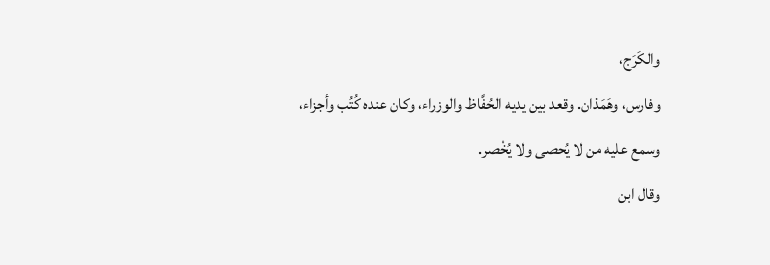والكَرَج،
وفارس، وهَمَذان. وقعد بين يديه الحُفَّاظ والوزراء، وكان عنده كُتُب وأجزاء،
وسمع عليه من لا يُحصى ولا يُخْصر.
وقال ابن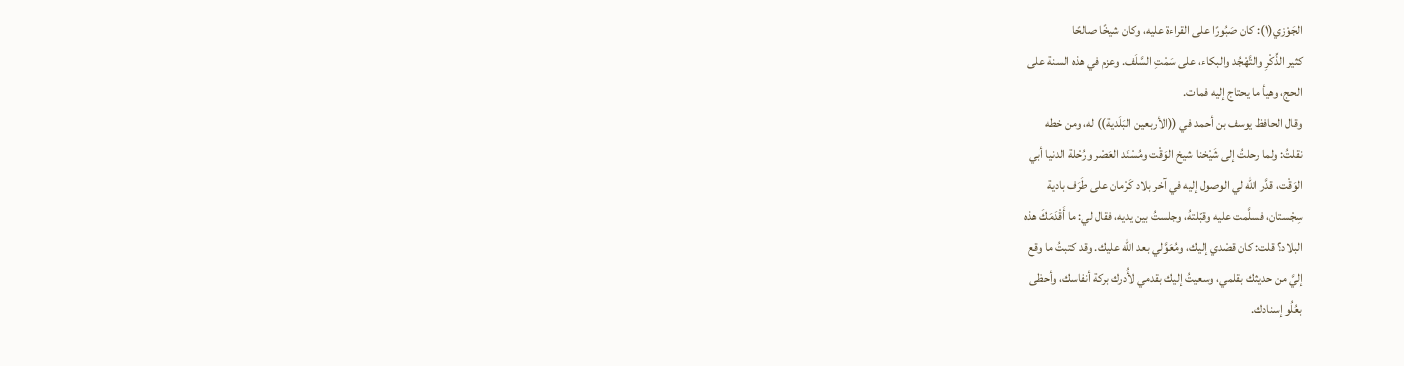الجَوْزي(١): كان صَبُورًا على القراءة عليه، وكان شيخًا صالحًا
كثير الذِّكْرِ والتَّهْجُد والبكاء، على سَمْتِ السَّلَف. وعزم في هذه السنة على
الحج، وهيأ ما يحتاج إليه فمات.
وقال الحافظ يوسف بن أحمد في ((الأربعين البَلَدية)) له، ومن خطه
نقلتُ: ولما رحلتُ إلى شَيْخنا شيخ الوَقْت ومُسْنَد العَصْر ورُحْلة الدنيا أبي
الوَقْت، قدَّر الله لي الوصول إليه في آخر بلاد كَرْمان على طَرَف بادية
سِجْستان، فسلَّمت عليه وقبّلتهُ، وجلستُ بين يديه، فقال لي: ما أَقْدَمَكَ هذه
البلاد؟ قلت: كان قصْدي إليك، ومُعَوَّلي بعد الله عليك. وقد كتبتُ ما وقع
إليَّ من حديثك بقلمي، وسعيتُ إليك بقدمي لأُدرك بركة أنفاسك، وأحظى
بعُلُو إسنادك.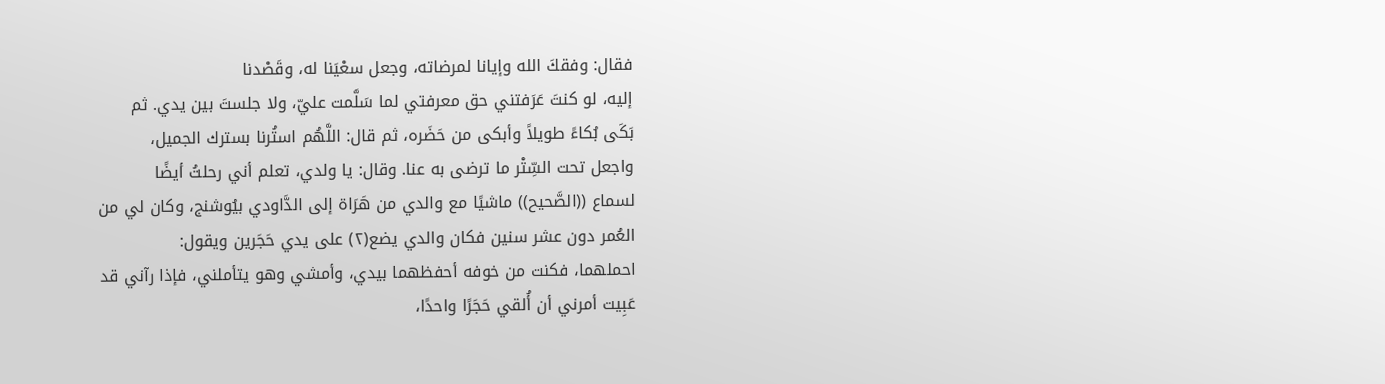فقال: وفقكَ الله وإيانا لمرضاته، وجعل سعْيَنا له، وقَصْدنا
إليه، لو كنتَ عَرَفتني حق معرفتي لما سَلَّمت عليّ، ولا جلستَ بين يدي. ثم
بَكَى بُكاءً طويلاً وأبكى من حَضَره، ثم قال: اللَّهُم استُرنا بسترك الجميل،
واجعل تحت السِّتْر ما ترضى به عنا. وقال: يا ولدي، تعلم أني رحلتُ أيضًا
لسماع ((الصَّحيح)) ماشيًا مع والدي من هَرَاة إلى الدَّاودي بيُوشنج، وكان لي من
العُمر دون عشر سنين فكان والدي يضع(٢) على يدي حَجَرين ويقول:
احملهما، فكنت من خوفه أحفظهما بيدي، وأمشي وهو يتأملني، فإذا رآني قد
عَبِيت أمرني أن أُلقي حَجَرًا واحدًا،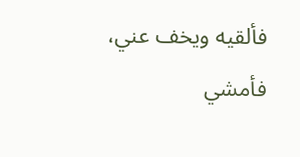فألقيه ويخف عني، فأمشي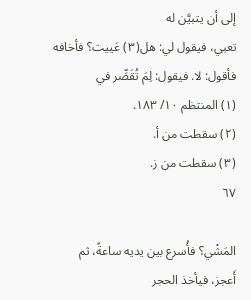إلى أن يتبيَّن له
تعبي، فيقول لي: هل(٣) عَييت؟ فأخافه فأقول: لا. فيقول: لِمَ تُقَصِّر في
(١) المنتظم ١٠/ ١٨٣.
(٢) سقطت من أ.
(٣) سقطت من ز.
٦٧

المَشْي؟ فأُسرع بين يديه ساعةً، ثم أَعجز، فيأخذ الحجر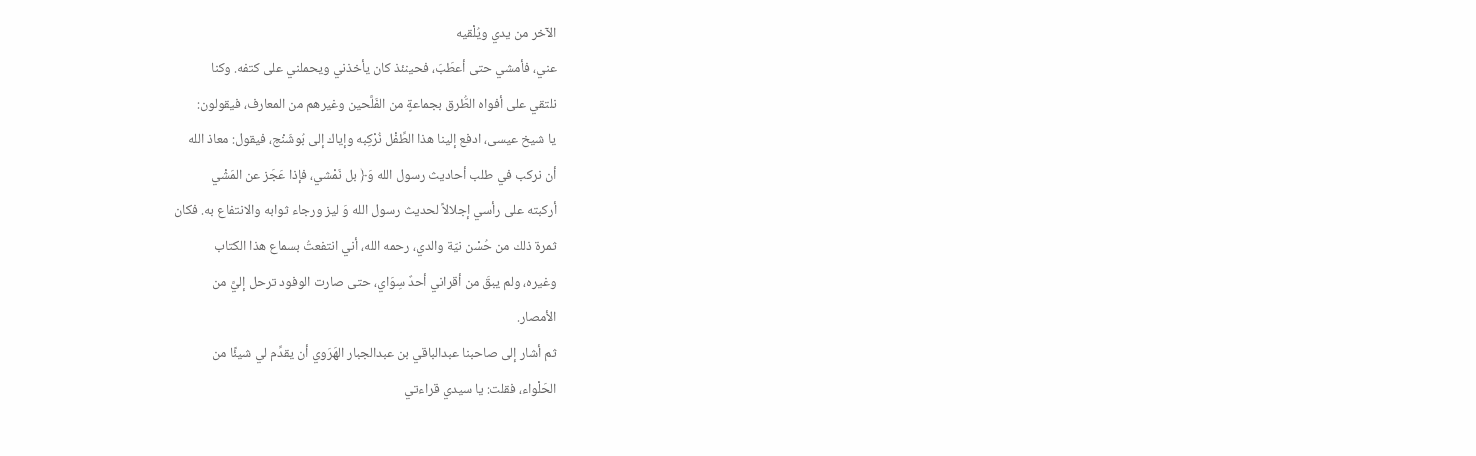الآخر من يدي ويُلْقيه
عني، فأمشي حتى أعطَبَ، فحينئذ كان يأخذني ويحملني على كتفه. وكنا
نلتقي على أفواه الطُّرق بجماعةٍ من الفَلَّحين وغيرهم من المعارف، فيقولون:
يا شيخ عيسى، ادفع إلينا هذا الطِّفْل نُرْكِبه وإياك إلى بُوشَنْج، فيقول: معاذ الله
أن نركب في طلب أحاديث رسول الله وَ﴿ بل نَمْشي، فإذا عَجَز عن المَشْي
أركبته على رأسي إجلالاً لحديث رسول الله وَ ليز ورجاء ثوابه والانتفاع به. فكان
ثمرة ذلك من حُسْن نيّة والدي، رحمه الله، أني انتفعتُ بسماع هذا الكتاب
وغيره، ولم يبقَ من أقراني أحدٌ سِوَاي، حتى صارت الوفود ترحل إليَّ من
الأمصار.
ثم أشار إلى صاحبنا عبدالباقي بن عبدالجبار الهَرَوي أن يقدِّم لي شيئًا من
الحَلْواء، فقلت: يا سيدي قراءتي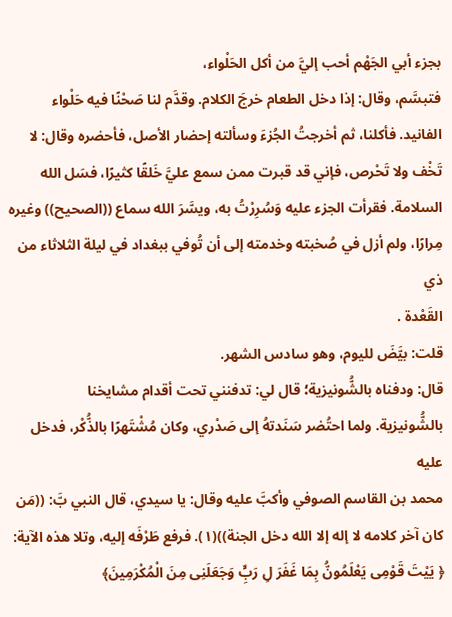بجزء أبي الجَهْم أحب إليَّ من أكل الحَلْواء،
فتبسَّم، وقال: إذا دخل الطعام خرجَ الكلام. وقدَّم لنا صَحْنًا فيه حَلْواء
الفانيد. فأكلنا، ثم أخرجتُ الجُزءَ وسألته إحضار الأصل، فأحضره وقال: لا
تَخْف ولا تَحْرص، فإني قد قبرت ممن سمع عليَّ خَلقًا كثيرًا، فسَل الله
السلامة. فقرأت الجزء عليه وَسُرِرْتُ به، ويسَّرَ الله سماع ((الصحيح)) وغيره
مِرارًا، ولم أزل في صُخبته وخدمته إلى أن تُوفي ببغداد في ليلة الثلاثاء من ذي
القَعْدة .
قلت: بيَّضَ لليوم، وهو سادس الشهر.
قال: ودفناه بالشُّونيزية؛ قال لي: تدفنني تحت أقدام مشايخنا
بالشُّونيزية. ولما احتُضر سَنَدتهُ إلى صَدْري، وكان مُشْتَهرًا بالذُّكْر، فدخل عليه
محمد بن القاسم الصوفي وأكبَّ عليه وقال: يا سيدي، قال النبي بَّ: ((مَن
كان آخر كلامه لا إله إلا الله دخل الجنة))(١). فرفع طَرْفَه إليه، وتلا هذه الآية:
﴿ يَيْتَ قَوْمِى يَعْلَمُونُّ بِمَا غَفَرَ لِ رَبٍِّ وَجَعَلَنِى مِنَ الْمُكْرَمِينَ﴾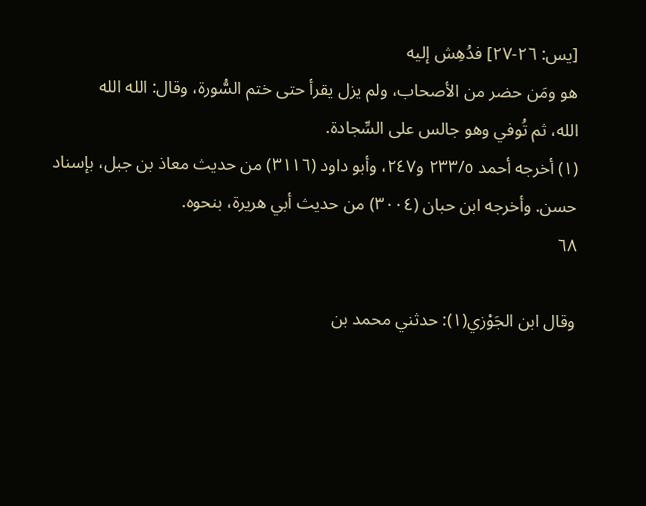[يس: ٢٦-٢٧] فدُهِش إليه
هو ومَن حضر من الأصحاب، ولم يزل يقرأ حتى ختم السُّورة، وقال: الله الله
الله، ثم تُوفي وهو جالس على السِّجادة.
(١) أخرجه أحمد ٢٣٣/٥ و٢٤٧، وأبو داود (٣١١٦) من حديث معاذ بن جبل، بإسناد
حسن. وأخرجه ابن حبان (٣٠٠٤) من حديث أبي هريرة، بنحوه.
٦٨

وقال ابن الجَوْزي(١): حدثني محمد بن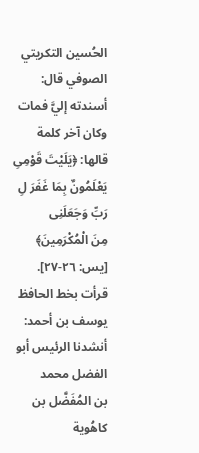الحُسين التكريتي الصوفي قال:
أسندته إليَّ فمات وكان آخر كلمة قالها: ﴿يَلَيْتَ قَوْمِىِ يَعْلَمُونٌ بِمَا غَفَرَ لِ رَبِّ وَجَعَلَنِی
مِنَ الْمُكْرَمِينَ﴾ [يس: ٢٦-٢٧].
قرأت بخط الحافظ يوسف بن أحمد: أنشدنا الرئيس أبو الفضل محمد
بن المُفَضَّل بن كاهُوية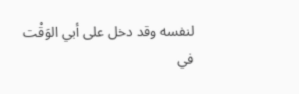لنفسه وقد دخل على أبي الوَقْت في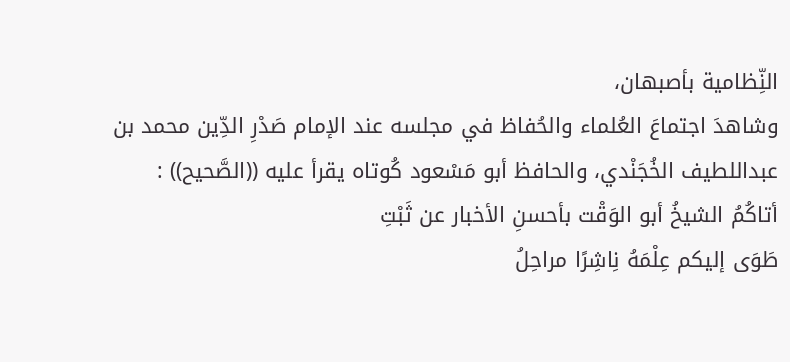النِّظامية بأصبهان،
وشاهدَ اجتماعَ العُلماء والحُفاظ في مجلسه عند الإمام صَدْرِ الدِّين محمد بن
عبداللطيف الخُجَنْدي، والحافظ أبو مَسْعود كُوتاه يقرأ عليه ((الصَّحیح)) :
أتاكُمُ الشيخُ أبو الوَقْت بأحسنِ الأخبار عن ثَبْتِ
طَوَى إليكم عِلْمَهُ نِاشِرًا مراحِلُ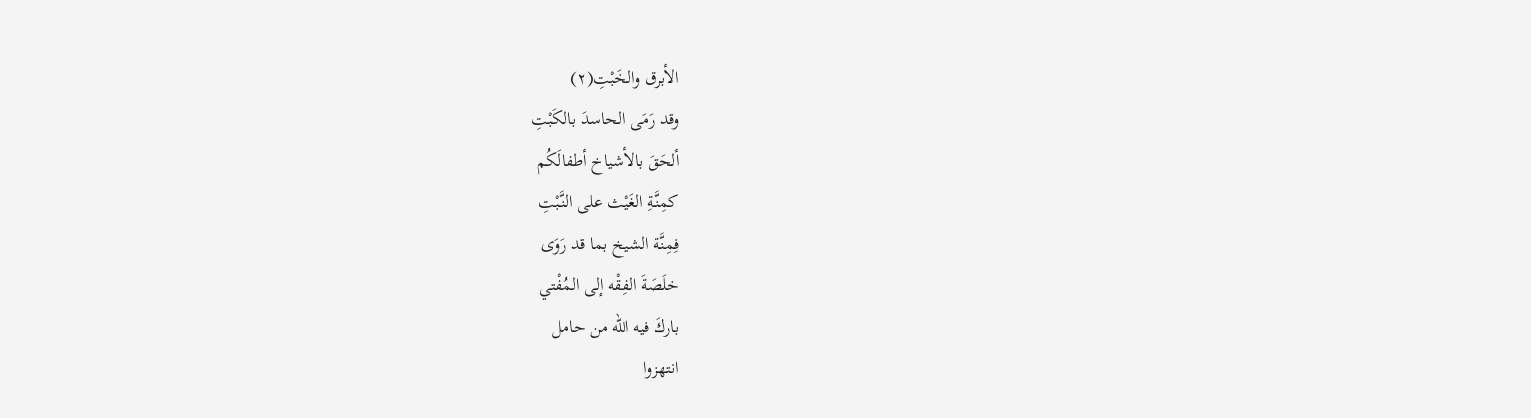الأبرق والخَبْتِ(٢)
وقد رَمَى الحاسدَ بالكَبْتِ
ألحَقَ بالأشياخ أطفالَكُم
كمِنَّةِ الغَيْث على النَّبْتِ
فِمِنَّة الشيخ بما قد رَوَى
خلَصَةَ الفِقْه إلى المُفْتي
باركَ فيه الله من حامل
انتهزوا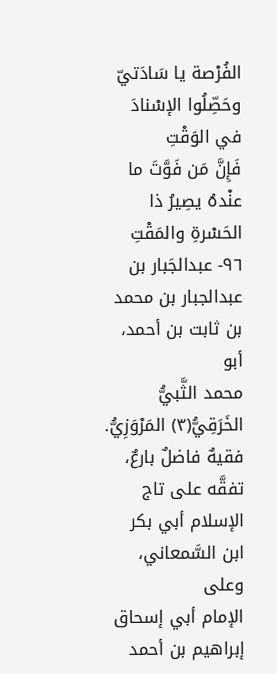الفُرْصة يا سَادَتيّ وحَصِّلُوا الإسْنادَ في الوَقْتِ
فَإِنَّ مَن فَوَّتَ ما عنْدهُ يصِيرُ ذا الحَسْرةِ والمَقْتِ
٩٦- عبدالجَبار بن عبدالجبار بن محمد بن ثابت بن أحمد، أبو
محمد الثَّبيُّ الخَرَقِيُّ(٣) المَرْوَزِيُّ.
فقيهٌ فاضلٌ بارعٌ، تفقَّه على تاج الإسلام أبي بكر ابن السَّمعاني، وعلى
الإمام أبي إسحاق إبراهيم بن أحمد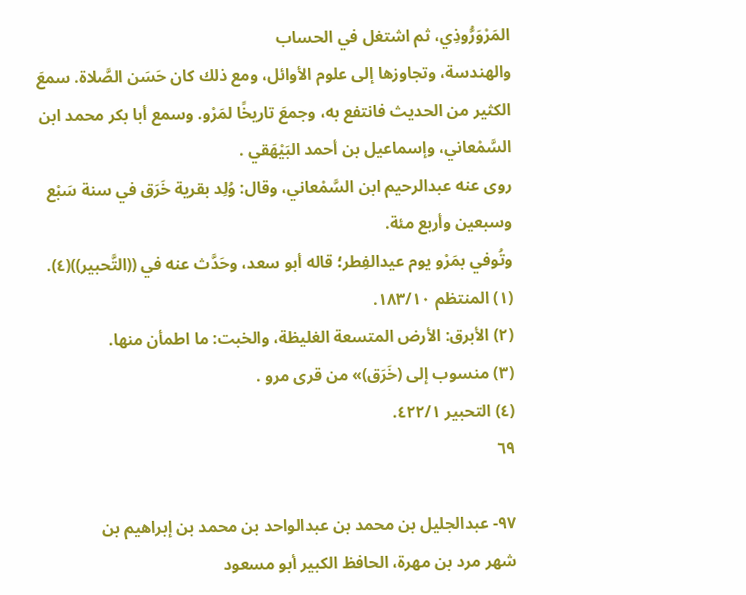المَرْوَرُّوذِي، ثم اشتغل في الحساب
والهندسة، وتجاوزها إلى علوم الأوائل، ومع ذلك كان حَسَن الصَّلاة. سمعَ
الكثير من الحديث فانتفع به، وجمعَ تاريخًا لمَرْو. وسمع أبا بكر محمد ابن
السَّمْعاني، وإسماعيل بن أحمد البَيْهَقي .
روى عنه عبدالرحيم ابن السَّمْعاني، وقال: وُلِد بقرية خَرَق في سنة سَبْع
وسبعين وأربع مئة.
وتُوفي بمَرْو يوم عيدالفِطر؛ قاله أبو سعد، وحَدَّث عنه في ((التَّحبير))(٤).
(١) المنتظم ١٨٣/١٠.
(٢) الأبرق: الأرض المتسعة الغليظة، والخبت: ما اطمأن منها.
(٣) منسوب إلى (خَرَق)» من قری مرو .
(٤) التحبير ٤٢٢/١.
٦٩

٩٧- عبدالجليل بن محمد بن عبدالواحد بن محمد بن إبراهيم بن
شهر مرد بن مهرة، الحافظ الكبير أبو مسعود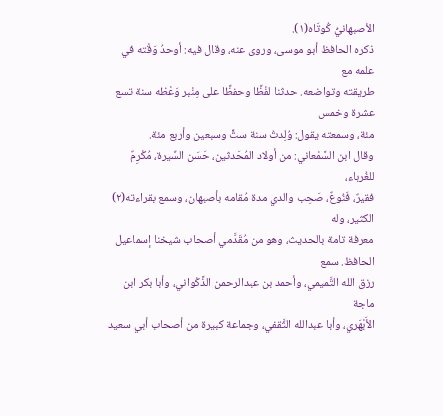الأصبهانيُّ كُوتَاه(١).
ذكره الحافظ أبو موسى، وروى عنه، وقال فيه: أوحدُ وَقْته في علمه مع
طريقته وتواضعه. حدثنا لفْظًا وحفظًا على مِنْبر وَعْظه سنة تسع عشرة وخمس
مئة، وسمعته يقول: وُلِدتُ سنة ستٍّ وسبعين وأربع مئة.
وقال ابن السَّمْعاني: من أولاد المُحَدثين، حَسَن السِّيرة، مُكْرِمٌ للغُرباء،
فقيرٌ، فَنُوعٌ، صَحِب والدي مدة مُقامه بأصبهان، وسمع بقراءته(٢) الكثير، وله
معرفة تامة بالحديث، وهو من مُقَدَّمي أصحاب شيخنا إسماعيل الحافظ. سمع
رزق الله التَّميمي، وأحمد بن عبدالرحمن الذَّكْواني، وأبا بكر ابن ماجة
الأَبْهَري، وأبا عبدالله الثَّقفي، وجماعة كبيرة من أصحاب أبي سعيد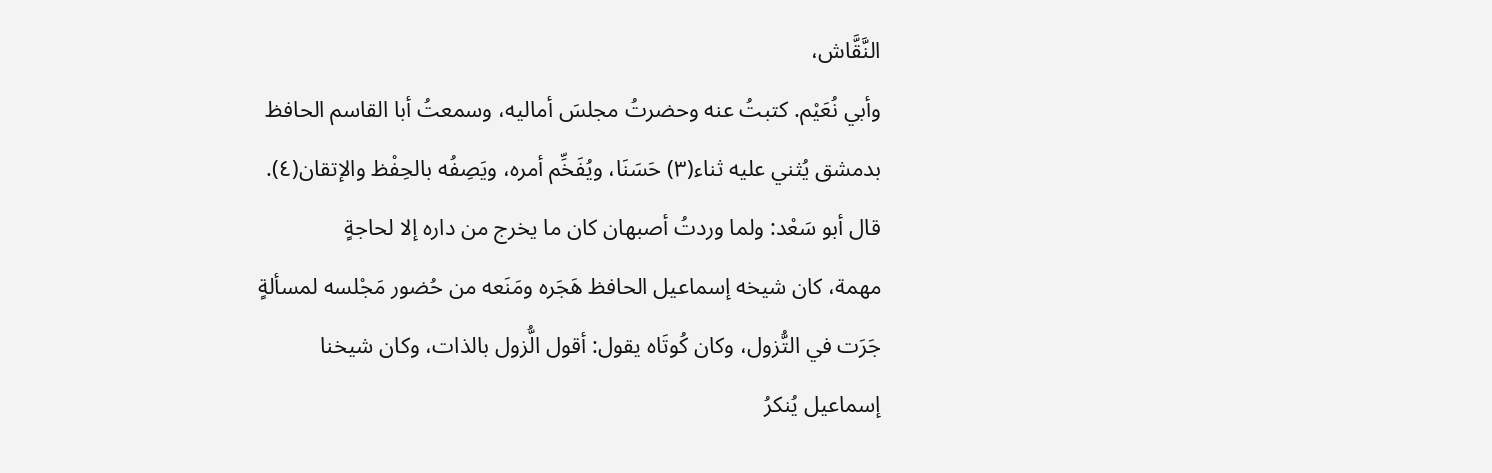النَّقَّاش،
وأبي نُعَيْم. كتبتُ عنه وحضرتُ مجلسَ أماليه، وسمعتُ أبا القاسم الحافظ
بدمشق يُثني عليه ثناء(٣) حَسَنَا، ويُفَخِّم أمره، ويَصِفُه بالحِفْظ والإتقان(٤).
قال أبو سَعْد: ولما وردتُ أصبهان كان ما يخرج من داره إلا لحاجةٍ
مهمة، كان شيخه إسماعيل الحافظ هَجَره ومَنَعه من حُضور مَجْلسه لمسألةٍ
جَرَت في التُّزول، وكان كُوتَاه يقول: أقول الُّزول بالذات، وكان شيخنا
إسماعيل يُنكرُ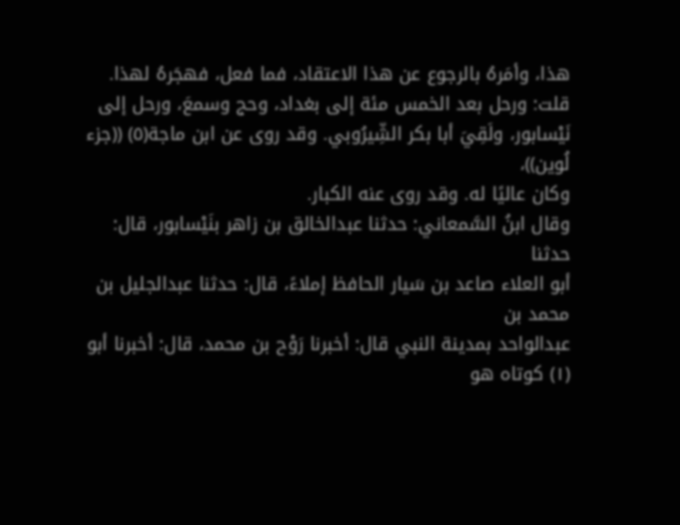هذا، وأمَرهُ بالرجوع عن هذا الاعتقاد، فما فعل، فهجَرهُ لهذا.
قلت: ورحل بعد الخمس مئة إلى بغداد، وحج وسمعَ، ورحل إلى
نَيْسابور، ولَقِيَ أبا بكر الشِّيرُوبي. وقد روى عن ابن ماجة(٥) ((جزء لُوين))،
وکان عاليًا له. وقد روى عنه الكبار.
وقال ابنُ السَّمعاني: حدثنا عبدالخالق بن زاهر بنَيْسابور، قال: حدثنا
أبو العلاء صاعد بن سَيار الحافظ إملاءً، قال: حدثنا عبدالجليل بن محمد بن
عبدالواحد بمدينة النبي قال: أخبرنا رَوْح بن محمد، قال: أخبرنا أبو
(١) كوتاه هو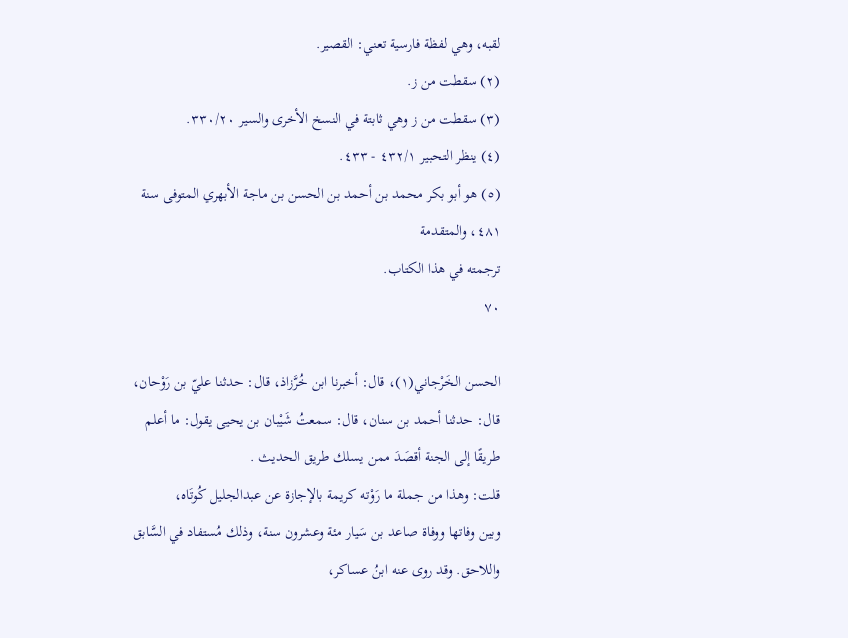لقبه، وهي لفظة فارسية تعني: القصير.
(٢) سقطت من ز.
(٣) سقطت من ز وهي ثابتة في النسخ الأخرى والسير ٣٣٠/٢٠.
(٤) ينظر التحبير ٤٣٢/١ - ٤٣٣.
(٥) هو أبو بكر محمد بن أحمد بن الحسن بن ماجة الأبهري المتوفى سنة ٤٨١، والمتقدمة
ترجمته في هذا الكتاب.
٧٠

الحسن الخَرْجاني(١)، قال: أخبرنا ابن خُرَّزاذ، قال: حدثنا عليّ بن رَوْحان،
قال: حدثنا أحمد بن سنان، قال: سمعتُ شَيْبان بن يحيى يقول: ما أعلم
طريقًا إلى الجنة أقصَدَ ممن يسلك طريق الحديث .
قلت: وهذا من جملة ما رَوْته كريمة بالإجازة عن عبدالجليل كُوتَاه،
وبين وفاتها ووفاة صاعد بن سَيار مئة وعشرون سنة، وذلك مُستفاد في السَّابق
واللاحق. وقد روى عنه ابنُ عساكر،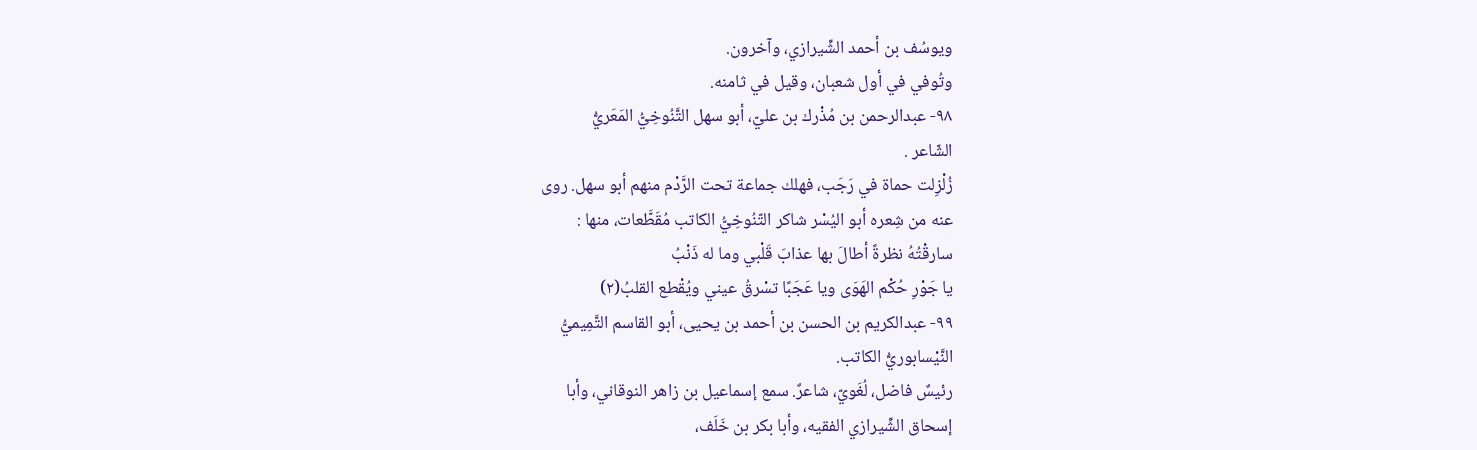ويوسُف بن أحمد الشِّيرازي، وآخرون.
وتُوفي في أول شعبان، وقيل في ثامنه.
٩٨- عبدالرحمن بن مُذْرك بن عليّ، أبو سهل التَّنُوخِيُّ المَعَريُّ
الشّاعر .
زُلْزِلت حماة في رَجَب، فهلك جماعة تحت الرَّدْم منهم أبو سهل. روى
عنه من شِعره أبو اليُسْر شاكر التّنُوخِيُّ الكاتب مُقَطَّعات، منها :
سارقْتُهُ نظرةً أطالَ بها عذابَ قَلْبي وما له ذَنْبُ
يا جَوْرِ حُكْم الهَوَى ويا عَجَبًا تسْرقُ عيني ويُقْطع القلبُ(٢)
٩٩- عبدالكريم بن الحسن بن أحمد بن يحيى، أبو القاسم التَّمِيميُّ
النَّيْسابوريُّ الکاتب.
رئيسٌ فاضل، لُغَويّ، شاعرٌ. سمع إسماعيل بن زاهر النوقاني، وأبا
إسحاق الشِّيرازي الفقيه، وأبا بكر بن خَلَف،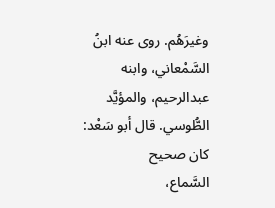وغيرَهُم. روى عنه ابنُ
السَّمْعاني، وابنه عبدالرحيم، والمؤيَّد الطُّوسي. قال أبو سَعْد: كان صحيح
السَّماع،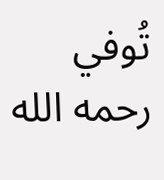تُوفي رحمه الله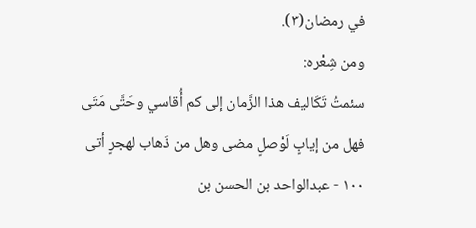في رمضان(٣).
ومن شِعْره:
سئمتُ تَكَاليف هذا الزَّمان إلى كم أُقاسي وحَتَّى مَتَى
فهل من إيابٍ لَوْصلٍ مضى وهل من ذَهاب لهجرٍ أتى
١٠٠ - عبدالواحد بن الحسن بن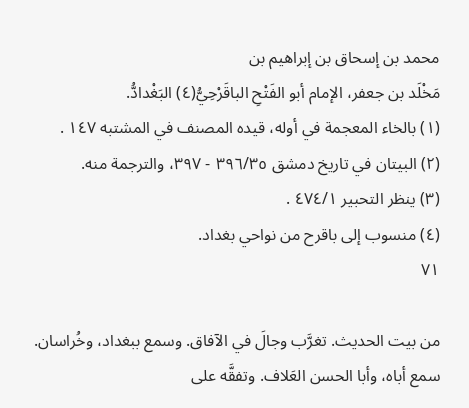محمد بن إسحاق بن إبراهيم بن
مَخْلَد بن جعفر، الإمام أبو الفَتْحِ الباقَرْحِيُّ(٤) البَغْدادُّ.
(١) بالخاء المعجمة في أوله، قيده المصنف في المشتبه ١٤٧ .
(٢) البيتان في تاريخ دمشق ٣٩٦/٣٥ - ٣٩٧، والترجمة منه.
(٣) ينظر التحبير ٤٧٤/١ .
(٤) منسوب إلى باقرح من نواحي بغداد.
٧١

من بيت الحديث. تغرَّب وجالَ في الآفاق. وسمع ببغداد، وخُراسان.
سمع أباه، وأبا الحسن العَلاف. وتفقَّه على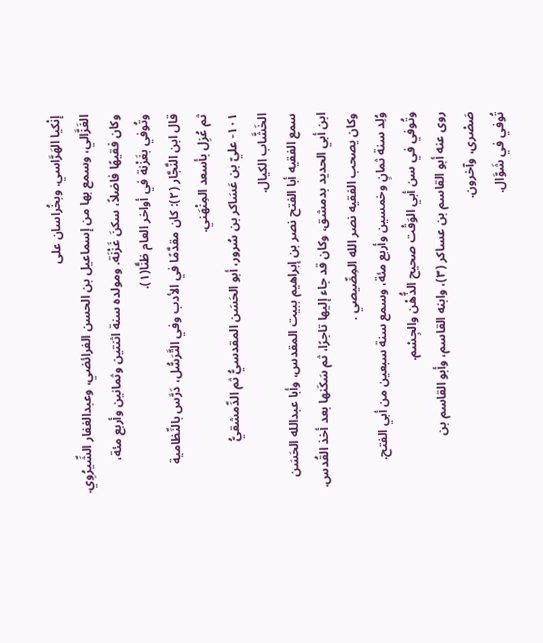إنْكيا الهَرَّاسي. وبخُراسان على
الغَزَّالي، وسمع بها من إسماعيل بن الحسن الفرائضي، وعبدالغفار الشِّيرُوِي.
وكان فقيهًا فاضلاً، سكنَ غَزْنَة. ومولده سنة اثنتين وثمانين وأربع مئة،
وتُوفي بغَزْنة في أواخر العام ظنًّا(١).
قال ابن النَّجَّار (٢): كان مقدَّمًا في الأدب وفي التَّرَسُّل، دَرَّس بالنِّظامية
ثم عُزِل بأسعد المِنْهَني.
١٠١- عليّ بن عَسَاكر بن سُرور، أبو الحَسَن المقدسيُّ ثم الدِّمشقيُّ
الخَشَّاب الکیال.
سمع الفقيه أبا الفتح نصر بن إبراهيم ببيت المقدس، وأبا عبدالله الحَسَن
ابن أبي الحديد بدمشق، وكان قد جاء إليها تاجرًا، ثم سَكَنها بعد أخذ القُدس.
وكان يصحب الفقيه نصر الله المِصِّيصي .
وُلِد سنة ثمانٍ وخمسين وأربع مئة، وسمع سنة سبعين من أبي الفتح.
وتُوفي في سن أبي الوَقْت صحيح الذُّهْن والجِسْم.
روى عنه أبو القاسم بن عساكر (٣)، وابنه القاسم، وأبو القاسم بن
صَصْری، وآخرون.
تُوفي في شَوَّال.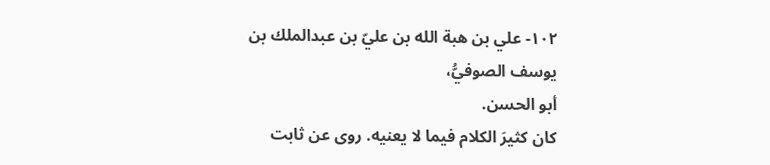١٠٢- علي بن هبة الله بن عليّ بن عبدالملك بن يوسف الصوفيُّ،
أبو الحسن.
كان كثيرَ الكلام فيما لا يعنيه. روى عن ثابت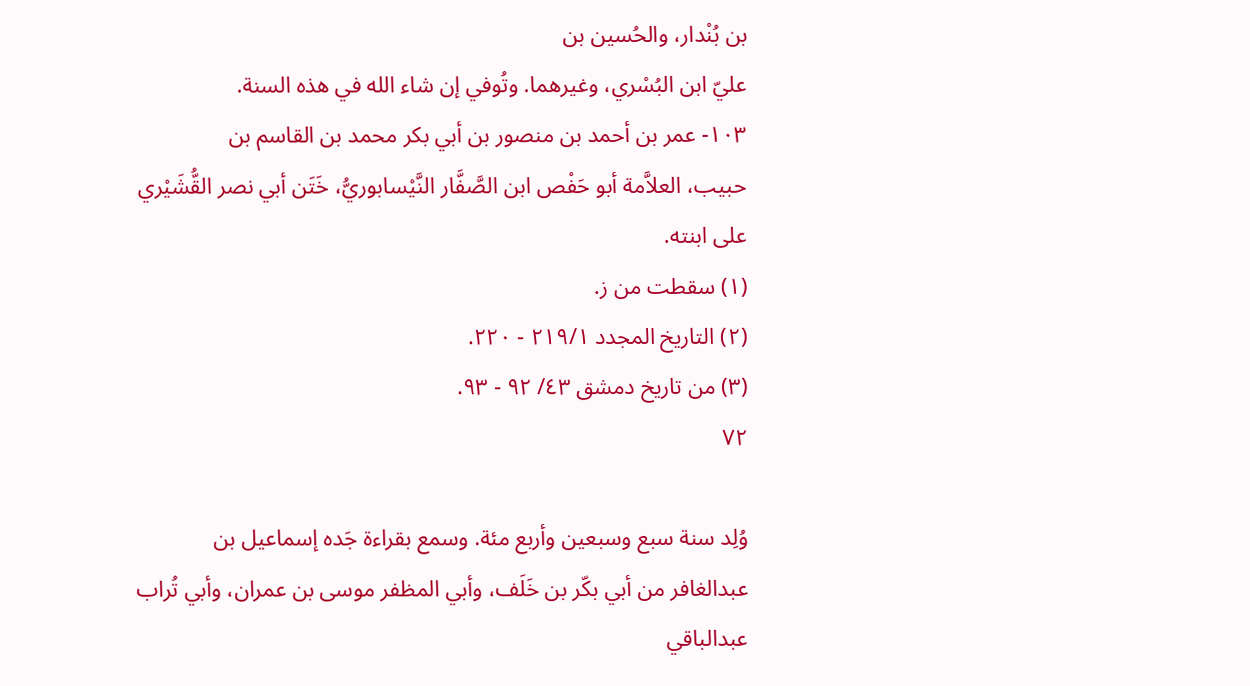بن بُنْدار، والحُسين بن
عليّ ابن البُسْري، وغيرهما. وتُوفي إن شاء الله في هذه السنة.
١٠٣- عمر بن أحمد بن منصور بن أبي بكر محمد بن القاسم بن
حبيب، العلاَّمة أبو حَفْص ابن الصَّفَّار النَّيْسابوريُّ، خَتَن أبي نصر القُّشَيْري
علی ابنته.
(١) سقطت من ز.
(٢) التاريخ المجدد ٢١٩/١ - ٢٢٠.
(٣) من تاريخ دمشق ٤٣/ ٩٢ - ٩٣.
٧٢

وُلِد سنة سبع وسبعين وأربع مئة. وسمع بقراءة جَده إسماعيل بن
عبدالغافر من أبي بكّر بن خَلَف، وأبي المظفر موسى بن عمران، وأبي تُراب
عبدالباقي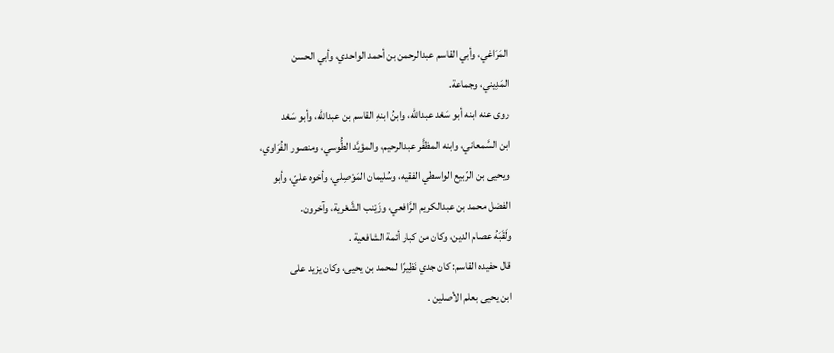المَرَاغي، وأبي القاسم عبدالرحمن بن أحمد الواحدي، وأبي الحسن
المَدِيني، وجماعة.
روى عنه ابنه أبو سَعْد عبدالله، وابنُ ابنهِ القاسم بن عبدالله، وأبو سَعْد
ابن السَّمعاني، وابنه المظفَّر عبدالرحيم، والمؤيَّد الطُّوسي، ومنصور الفُرَاوي،
ويحيى بن الرّبيع الواسطي الفقيه، وسُليمان المَوْصِلي، وأخوه عليّ، وأبو
الفضل محمد بن عبدالكريم الرَّافعي، وزَيْنب الشَّعْرية، وآخرون.
ولَقَبَهُ عصام الدين، وكان من كبار أئمة الشافعية .
قال حفيده القاسم: كان جدي نَظِيرًا لمحمد بن يحيى، وكان يزيد على
ابن يحيى بعلم الأصلين .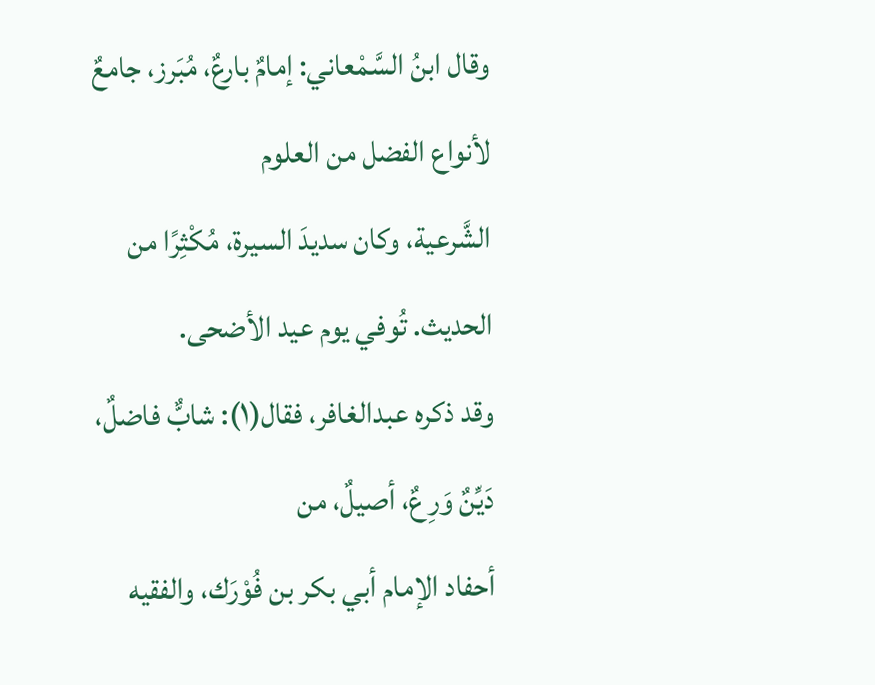وقال ابنُ السَّمْعاني: إمامٌ بارعٌ، مُبَرز، جامعٌ لأنواع الفضل من العلوم
الشَّرعية، وكان سديدَ السيرة، مُكْثِرًا من الحديث. تُوفي يوم عيد الأضحى.
وقد ذكره عبدالغافر، فقال(١): شابٌّ فاضلٌ، دَيِّنٌ وَرِعٌ، أصيلٌ، من
أحفاد الإمام أبي بكر بن فُوْرَك، والفقيه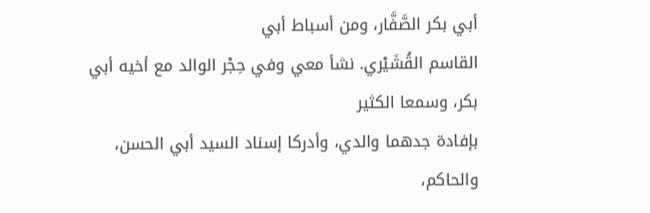أبي بكر الصَّفَّار، ومن أسباط أبي
القاسم القُشَيْري. نشأ معي وفي حِجْر الوالد مع أخيه أبي بكر، وسمعا الكثير
بإفادة جدهما والدي، وأدركا إسناد السيد أبي الحسن، والحاكم،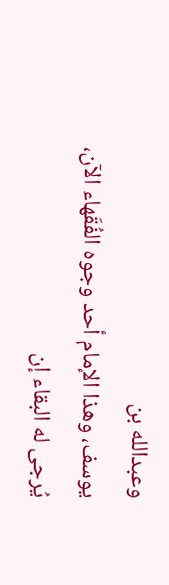وعبدالله بن
يوسف، وهذا الإمام أحد وجوه الفُقَهاء الآن، يُرجى له البقاء إن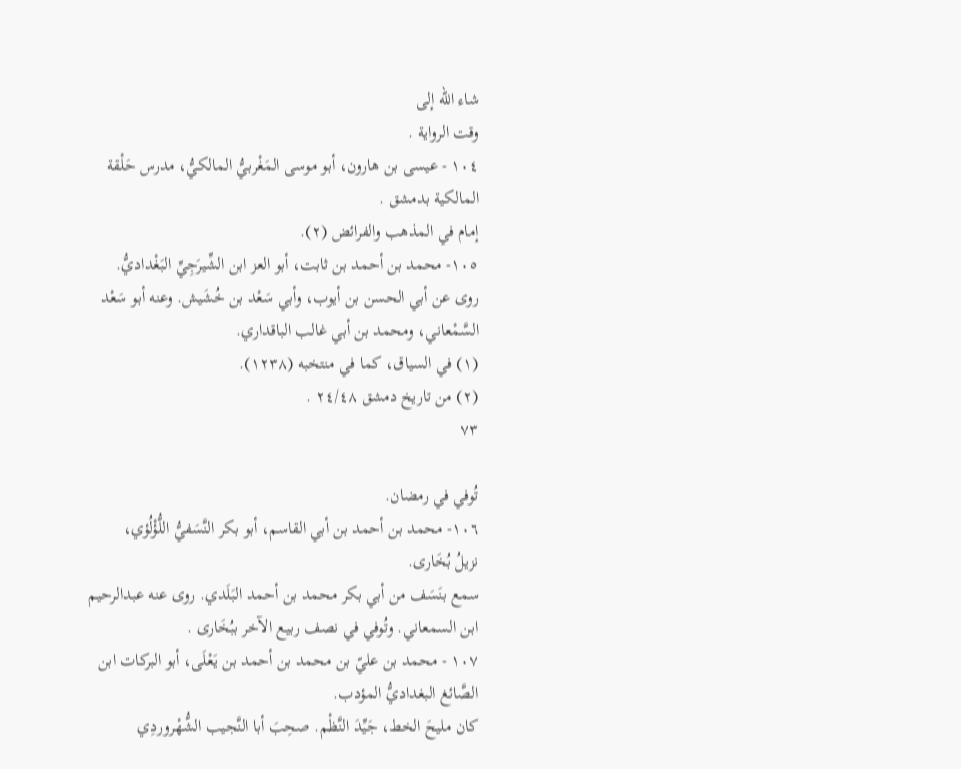شاء الله إلى
وقت الرواية .
١٠٤ - عيسى بن هارون، أبو موسى المَغْربيُّ المالكيُّ، مدرس حَلْقة
المالكية بدمشق .
إمام في المذهب والفرائض (٢).
١٠٥- محمد بن أحمد بن ثابت، أبو العز ابن الشِّيرَجِيِّ البَغْداديُّ.
روى عن أبي الحسن بن أيوب، وأبي سَعْد بن خُشَيش. وعنه أبو سَعْد
السَّمْعاني، ومحمد بن أبي غالب الباقداري.
(١) في السياق، كما في منتخبه (١٢٣٨).
(٢) من تاريخ دمشق ٢٤/٤٨ .
٧٣

تُوفي في رمضان.
١٠٦- محمد بن أحمد بن أبي القاسم، أبو بكر النَّسَفيُّ اللُّؤْلُؤي،
نزیلُ بُخَاری.
سمع بنَسَف من أبي بكر محمد بن أحمد البَلَدي. روى عنه عبدالرحيم
ابن السمعاني. وتُوفي في نصف ربيع الآخر ببُخَارى .
١٠٧ - محمد بن عليّ بن محمد بن أحمد بن يَعْلَى، أبو البركات ابن
الصَّائغ البغداديُّ المؤدب.
كان مليحَ الخط، جَيِّدَ النَّظْم. صحِبَ أبا النَّجيب الشُّهْروردِي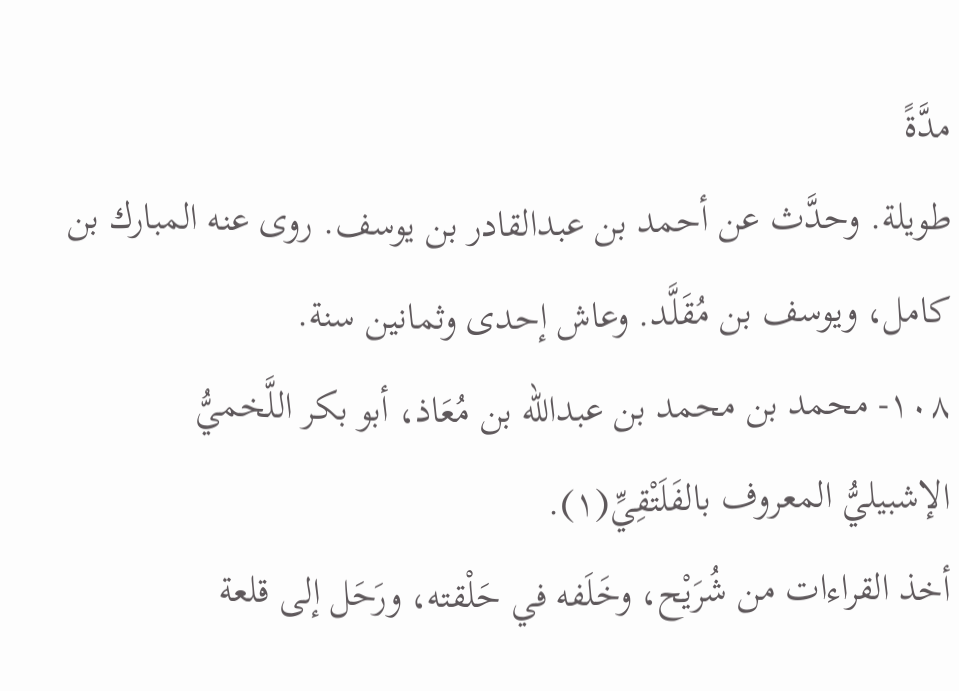مدَّةً
طويلة. وحدَّث عن أحمد بن عبدالقادر بن يوسف. روى عنه المبارك بن
كامل، ويوسف بن مُقَلَّد. وعاش إحدى وثمانين سنة.
١٠٨- محمد بن محمد بن عبدالله بن مُعَاذ، أبو بكر اللَّخميُّ
الإشبيليُّ المعروف بالفَلَتْقِيِّ(١).
أخذ القراءات من شُرَيْح، وخَلَفه في حَلْقته، ورَحَل إلى قلعة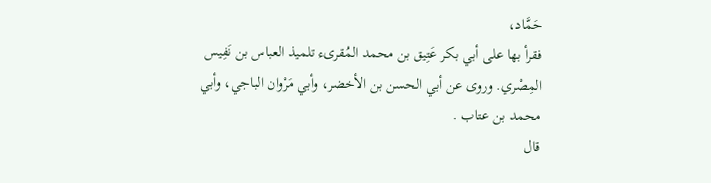حَمَّاد،
فقرأ بها على أبي بكر عَتِيق بن محمد المُقرىء تلميذ العباس بن نَفِيس
المِصْري. وروى عن أبي الحسن بن الأخضر، وأبي مَرْوان الباجي، وأبي
محمد بن عتاب .
قال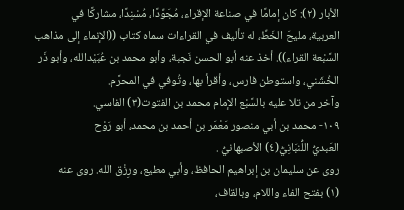الأبار (٢): كان إمامًا في صناعة الإقراء، مُجَوِّدًا، مُسْنِدًا، مشاركًا في
العربية، مليحَ الخَطِّ، له تأليف في القراءات سماه كتاب ((الإنماء إلى مذاهب
السَّبْعة القراء)). أخذ عنه أبو الحسن نَجبة، وأبو محمد بن عُبَيْدالله، وأبو ذَر
الخُشَني، واستوطن فارس، وأقرأ بها، وتُوفي في المحرَّم.
وآخر من تلا عليه بالسَّبْع الإمام محمد بن الفتوت(٣) الفاسي.
١٠٩- محمد بن أبي منصور مَعْمَر بن أحمد بن محمد، أبو رَوْح
العَبديُّ اللُّنبَانِيُّ(٤) الأصبهانيُّ .
روى عن سليمان بن إبراهيم الحافظ، وأبي مطيع، ورِزْق الله. روى عنه
(١) بفتح الفاء واللام، وبالقاف،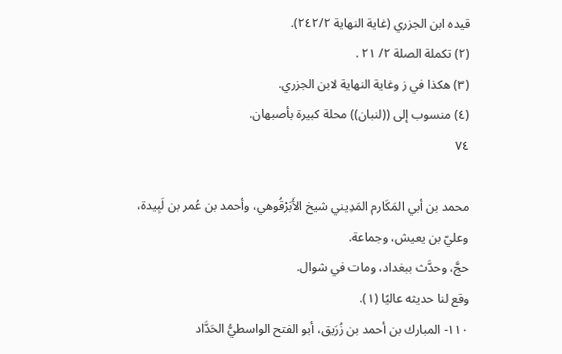قيده ابن الجزري (غاية النهاية ٢٤٢/٢).
(٢) تكملة الصلة ٢/ ٢١ .
(٣) هكذا في ز وغاية النهاية لابن الجزري.
(٤) منسوب إلى ((لنبان)) محلة كبيرة بأصبهان.
٧٤

محمد بن أبي المَكَارم المَدِيني شيخ الأَبَرْقُوهي، وأحمد بن عُمر بن لَبِيدة،
وعليّ بن يعيش، وجماعة.
حجَّ، وحدَّث ببغداد، ومات في شوال.
وقع لنا حديثه عاليًا (١).
١١٠- المبارك بن أحمد بن زُرَيق، أبو الفتح الواسطيُّ الحَدَّاد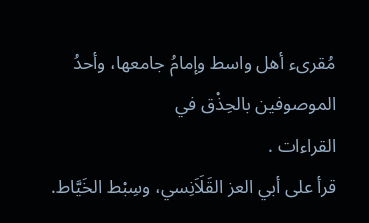مُقرىء أهل واسط وإمامُ جامعها، وأحدُ الموصوفين بالحِذْق في
القراءات .
قرأ على أبي العز القَلَاَنِسي، وسِبْط الخَيَّاط.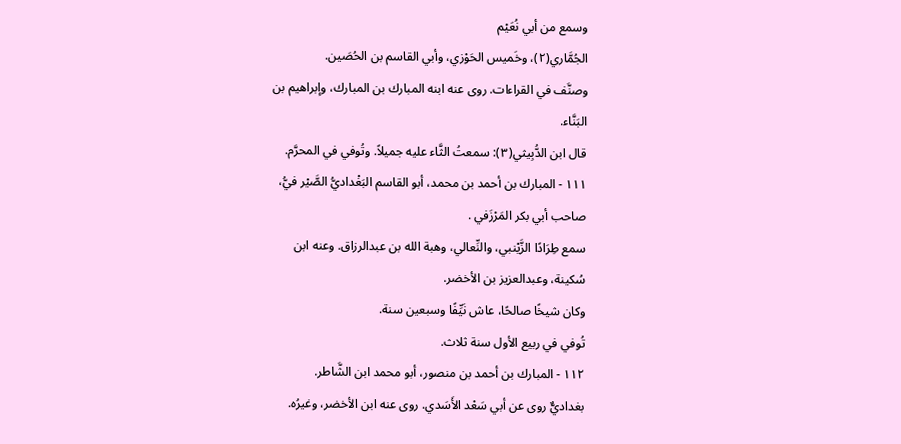وسمع من أبي نُعَيْم
الجُمَّاري(٢)، وخَميس الحَوْزي، وأبي القاسم بن الحُصَين.
وصنَّف في القراءات. روى عنه ابنه المبارك بن المبارك، وإبراهيم بن
البَنَّاء.
قال ابن الدُّبِيثي(٣): سمعتُ الثَّاء عليه جميلاً. وتُوفي في المحرَّم.
١١١ - المبارك بن أحمد بن محمد، أبو القاسم البَغْداديُّ الصَّيْر فيُّ،
صاحب أبي بكر المَرْزَفي .
سمع طِرَادًا الزَّيْنبي، والنِّعالي، وهبة الله بن عبدالرزاق. وعنه ابن
سُكينة، وعبدالعزيز بن الأخضر.
وكان شيخًا صالحًا، عاش نَيِّفًا وسبعين سنة.
تُوفي في ربيع الأول سنة ثلاث.
١١٢ - المبارك بن أحمد بن منصور، أبو محمد ابن الشَّاطر.
بغداديٌّ روى عن أبي سَعْد الأَسَدي. روى عنه ابن الأخضر، وغيرُه.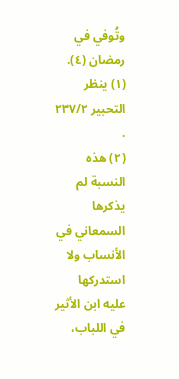وتُوفي في رمضان (٤).
(١) ينظر التحبير ٢٣٧/٢ .
(٢) هذه النسبة لم يذكرها السمعاني في الأنساب ولا استدركها عليه ابن الأثير في اللباب،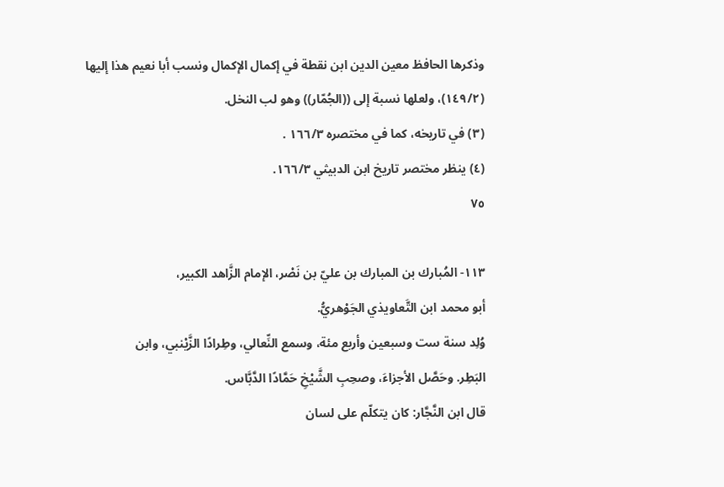وذكرها الحافظ معين الدين ابن نقطة في إكمال الإكمال ونسب أبا نعيم هذا إليها
(١٤٩/٢)، ولعلها نسبة إلى ((الجُمّار)) وهو لب النخل.
(٣) في تاريخه، كما في مختصره ١٦٦/٣ .
(٤) ينظر مختصر تاريخ ابن الدبيثي ١٦٦/٣.
٧٥

١١٣- المُبارك بن المبارك بن عليّ بن نَصْر، الإمام الزَّاهد الكبير،
أبو محمد ابن التَّعاويذي الجَوْهريُّ.
وُلِد سنة ست وسبعين وأربع مئة، وسمع النِّعالي، وطِرادًا الزَّيْنبي، وابن
البَطِر. وحَصَّل الأجزاءَ، وصحِبِ الشَّيْخِ حَمَّادًا الدَّبَّاس.
قال ابن النَّجَّار: كان يتكلّم على لسان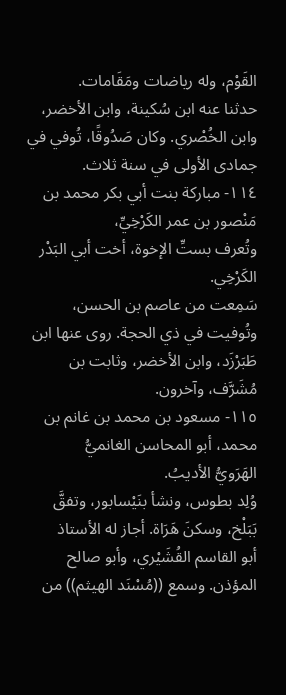القَوْم، وله رياضات ومَقَامات.
حدثنا عنه ابن سُكينة، وابن الأخضر، وابن الخُصْري. وكان صَدُوقًا، تُوفي في
جمادى الأولى في سنة ثلاث.
١١٤- مباركة بنت أبي بكر محمد بن مَنْصور بن عمر الكَرْخِيِّ،
وتُعرف بستِّ الإخوة، أخت أبي البَدْر الكَرْخِي.
سَمِعت من عاصم بن الحسن، وتُوفيت في ذي الحجة. روى عنها ابن
طَبَرْزَد، وابن الأخضر، وثابت بن مُشَرَّف، وآخرون.
١١٥- مسعود بن محمد بن غانم بن محمد، أبو المحاسن الغانميُّ
الهَرَويُّ الأدیبُ.
وُلِد بطوس، ونشأ بنَيْسابور، وتفقَّ بَبَلْخ، وسكنَ هَرَاة. أجاز له الأستاذ
أبو القاسم القُشَيْري، وأبو صالح المؤذن. وسمع ((مُسْنَد الهيثم)) من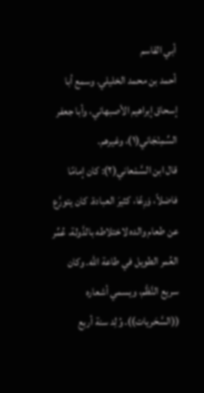أبي القاسم
أحمد بن محمد الخليلي. وسمع أبا إسحاق إبراهيم الأصبهاني، وأبا جعفر
السِّمِنْجَاني(١)، وغيرهم.
قال ابن السَّمْعاني(٢): كان إمامًا فاضلاً، وَرِعًا، كثيرَ العبادة. كان يتورَّع
عن طعام والده لاختلاطه بالدَّولة، عُمِّر العُمر الطويل في طاعة الله. وكان
سريع النَّظْم، ويسمي أشعاره ((السَّحَريات)). وُلِد سنة أربع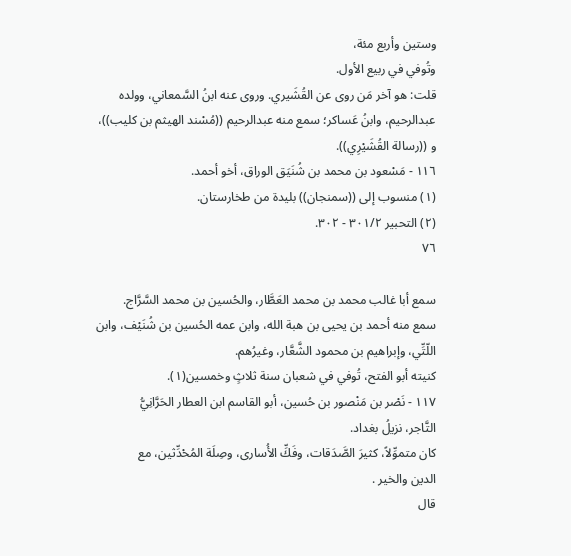وستين وأربع مئة،
وتُوفي في ربيع الأول.
قلت: هو آخر مَن روى عن القُشَيري. وروى عنه ابنُ السَّمعاني، وولده
عبدالرحيم، وابنُ عَساكر؛ سمع منه عبدالرحيم ((مُسْند الهيثم بن كليب))،
و ((رسالة القُشَيْرِي)).
١١٦ - مَسْعود بن محمد بن شُنَيَق الوراق، أخو أحمد.
(١) منسوب إلى ((سمنجان)) بليدة من طخارستان.
(٢) التحبير ٣٠١/٢ - ٣٠٢.
٧٦

سمع أبا غالب محمد بن محمد العَطَّار، والحُسين بن محمد السَّرَّاج.
سمع منه أحمد بن يحيى بن هبة الله، وابن عمه الحُسين بن شُنَيْف، وابن
اللّتِّي، وإبراهيم بن محمود الشَّعَّار، وغيرُهم.
كنيته أبو الفتح، تُوفي في شعبان سنة ثلاثٍ وخمسين(١).
١١٧ - نَصْر بن مَنْصور بن حُسين، أبو القاسم ابن العطار الحَرَّانِيُّ
التَّاجر، نزيلُ بغداد.
كان متموِّلاً، كثيرَ الصَّدَقات، وفَكِّ الأُسارى، وصِلَة المُحْدِّثين، مع
الدين والخير .
قال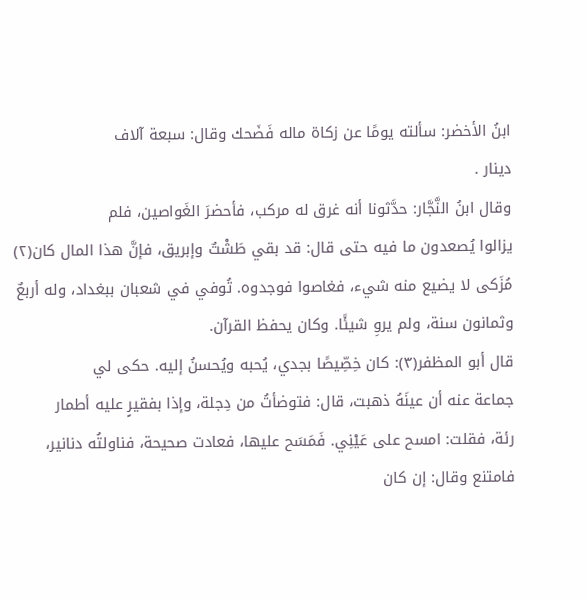ابنُ الأخضر: سألته يومًا عن زكاة ماله فَضَحك وقال: سبعة آلاف
دینار .
وقال ابنُ النَّجَّار: حدَّثونا أنه غرق له مركب، فأحضرَ الغَواصين، فلم
يزالوا يُصعدون ما فيه حتى قال: قد بقي طَشْتٌ وإبريق، فإنَّ هذا المال كان(٢)
مُزَكى لا يضيع منه شيء، فغاصوا فوجدوه. تُوفي في شعبان ببغداد، وله أربعٌ
وثمانون سنة، ولم يروِ شيئًا. وكان يحفظ القرآن.
قال أبو المظفر(٣): كان خِصِّيصًا بجدي، يُحبه ويُحسنُ إليه. حكى لي
جماعة عنه أن عينَهُ ذهبت، قال: فتوضأتُ من دِجلة، وإذا بفقيرٍ عليه أطمار
رئة، فقلت: امسح على عَيْنِي. فَمَسَح عليها، فعادت صحيحة، فناولتُه دنانير،
فامتنع وقال: إن كان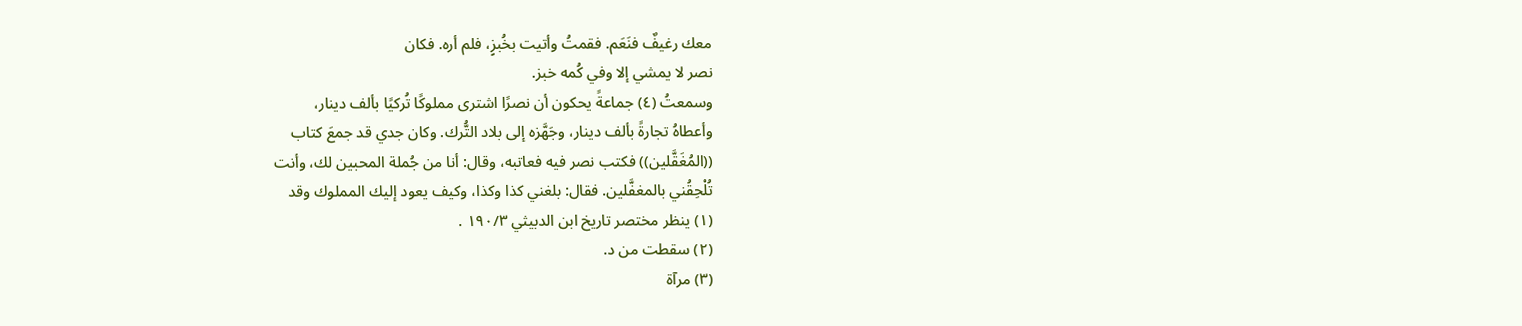معك رغيفٌ فنَعَم. فقمتُ وأتيت بخُبزٍ، فلم أره. فكان
نصر لا يمشي إلا وفي كُمه خبز.
وسمعتُ (٤) جماعةً يحكون أن نصرًا اشترى مملوكًا تُركيًا بألف دينار،
وأعطاهُ تجارةً بألف دينار، وجَهَّزه إلى بلاد التُّرك. وكان جدي قد جمعَ كتاب
((المُغَقَّلين)) فكتب نصر فيه فعاتبه، وقال: أنا من جُملة المحبين لك، وأنت
تُلْحِقُني بالمغفَّلين. فقال: بلغني كذا وكذا، وكيف يعود إليك المملوك وقد
(١) ينظر مختصر تاريخ ابن الدبيثي ١٩٠/٣ .
(٢) سقطت من د.
(٣) مرآة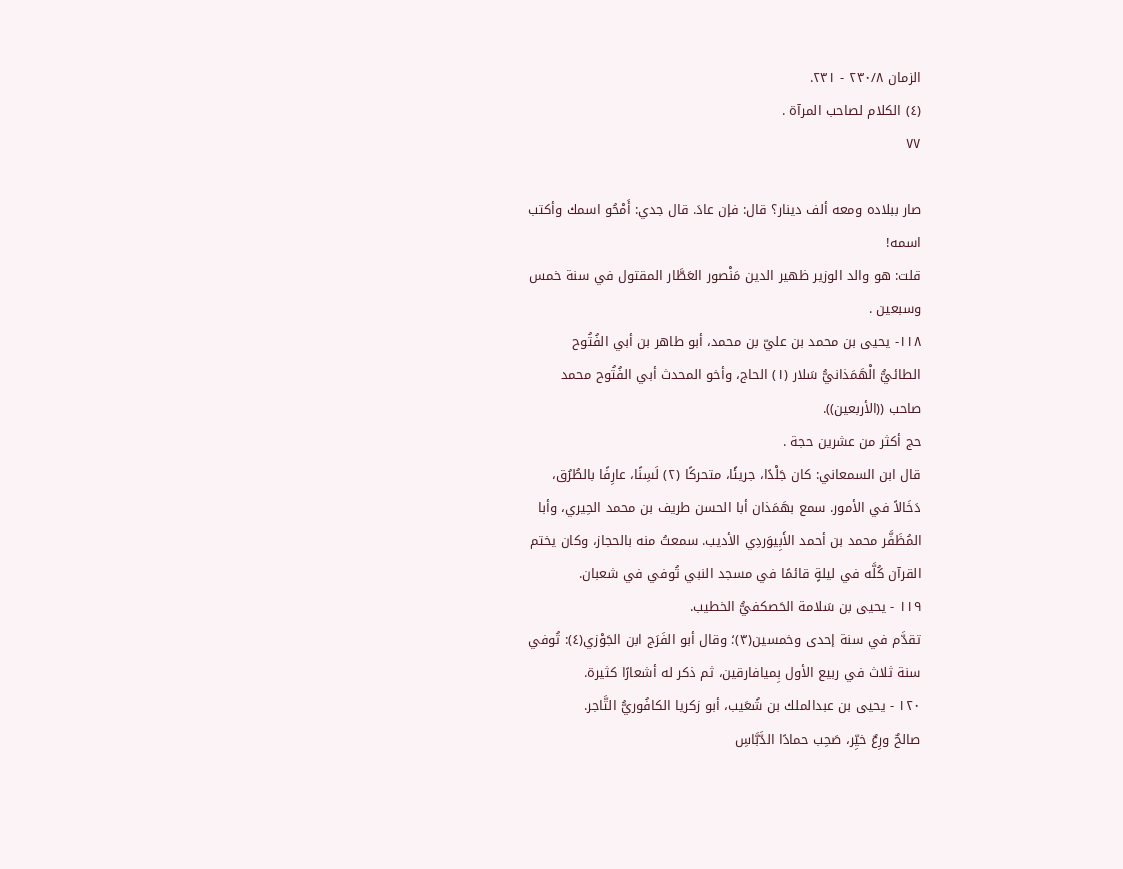الزمان ٢٣٠/٨ - ٢٣١.
(٤) الكلام لصاحب المرآة .
٧٧

صار ببلاده ومعه ألف دينار؟ قال: فإن عادَ. قال جدي: أَمْحُو اسمك وأكتب
اسمه!
قلت: هو والد الوزير ظهير الدين مَنْصور العَطَّار المقتول في سنة خمس
وسبعين .
١١٨- يحيى بن محمد بن عليّ بن محمد، أبو طاهر بن أبي الفُتُوح
الطائيُّ الْهَمَذانيُّ سَلار (١) الحاج، وأخو المحدث أبي الفُتُوح محمد
صاحب ((الأربعين)).
حج أكثر من عشرين حجة .
قال ابن السمعاني: كان جَلْدًا، جريئًا، متحركًا (٢) لَسِنًا، عارِفًا بالطُرُق،
دَخَالاً في الأمور. سمع بهَمَذان أبا الحسن طريف بن محمد الحِيري، وأبا
المُظَفَّر محمد بن أحمد الأَبِيوَردِي الأديب. سمعتُ منه بالحجاز، وكان يختم
القرآن كُلَّه في ليلةٍ قائمًا في مسجد النبي تُوفي في شعبان.
١١٩ - يحيى بن سَلامة الحَصكفيُّ الخطيب.
تقدَّم في سنة إحدى وخمسين(٣)؛ وقال أبو الفَرَج ابن الجَوْزي(٤): تُوفي
سنة ثلاث في ربيع الأول بِميافارقين، ثم ذكر له أشعارًا كثيرة.
١٢٠ - يحيى بن عبدالملك بن شُعَيب، أبو زكريا الكافُوريُّ التَّاجر.
صالحٌ ورِعٌ خيِّر، صَحِب حمادًا الدَّبَّاسِ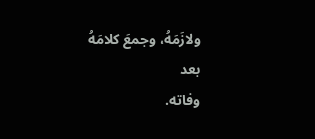ولازَمَهُ، وجمعَ كلامَهُ بعد
وفاته.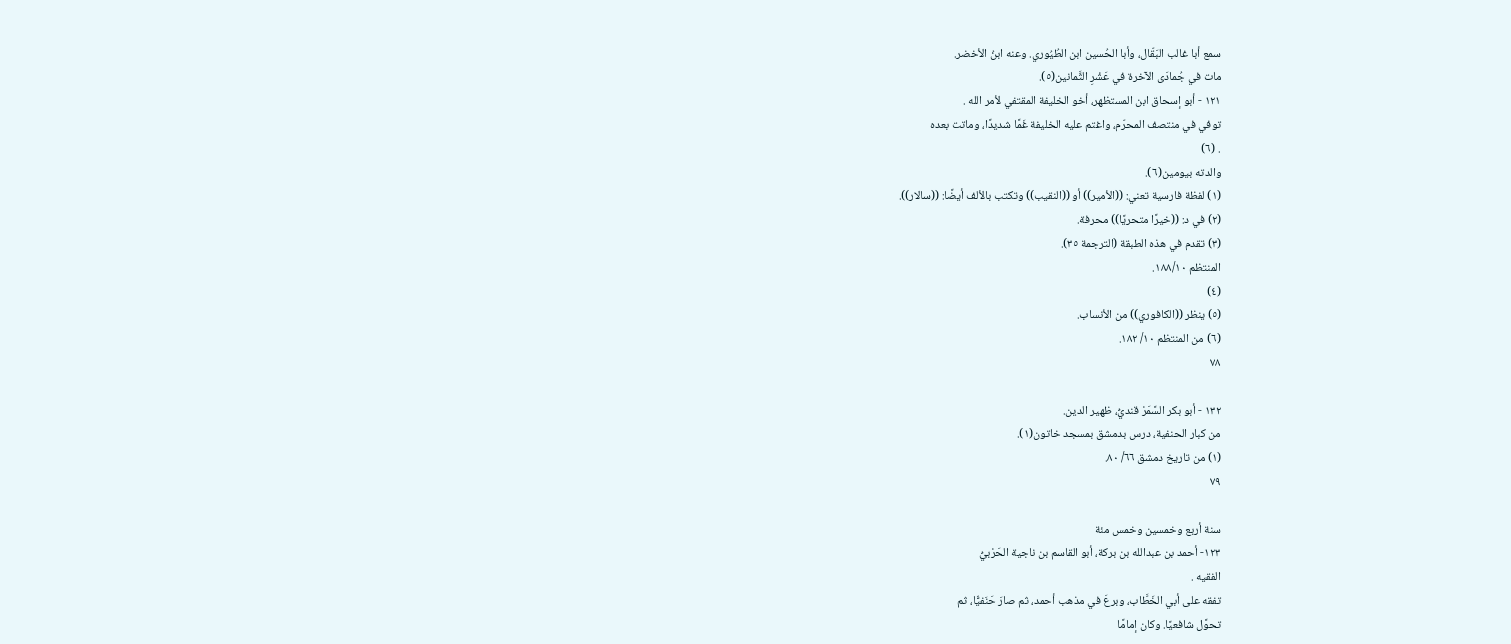سمع أبا غالب البَقّال، وأبا الحُسين ابن الطُيُوري. وعنه ابنُ الأخضر.
مات في جُمادَى الآخرة في عَشْرِ الثَّمانين(٥).
١٢١ - أبو إسحاق ابن المستظهر، أخو الخليفة المقتفي لأمر الله .
توفي في منتصف المحرّم، واغتم عليه الخليفة غَمَّا شديدًا، وماتت بعده
. (٦)
والدته بیومین(٦).
(١) لفظة فارسية تعني: ((الأمير)) أو ((النقيب)) وتكتب بالألف أيضًا: ((سالار)).
(٢) في د: ((خيرًا متحريًا)) محرفة.
(٣) تقدم في هذه الطبقة (الترجمة ٣٥).
المنتظم ١٨٨/١٠.
(٤)
(٥) ينظر ((الكافوري)) من الأنساب.
(٦) من المنتظم ١٠/ ١٨٢.
٧٨

١٣٢ - أبو بكر السَّمَرْ قنديُّ، ظهير الدين.
من كبار الحنفية، درس بدمشق بمسجد خاتون(١).
(١) من تاريخ دمشق ٦٦/ ٨٠.
٧٩

سنة أربع وخمسین وخمس مئة
١٢٣- أحمد بن عبدالله بن بركة، أبو القاسم بن ناجية الحَرْبيُّ
الفقيه .
تفقه على أبي الخَطَّاب، وبرعَ في مذهب أحمد، ثم صارَ حَنَفيًّا، ثم
تحوَّل شافعيًا. وكان إمامًا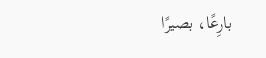بارِعًا، بصيرًا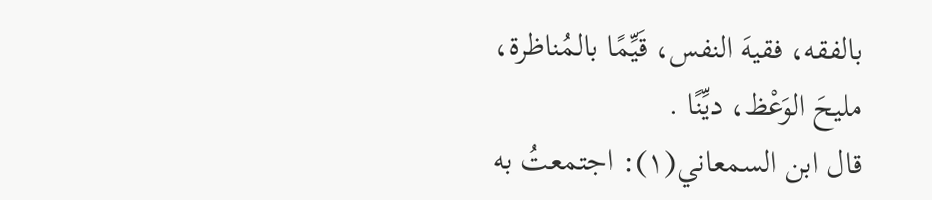بالفقه، فقيهَ النفس، قَيِّمًا بالمُناظرة،
مليحَ الوَعْظ، دیِّنًا .
قال ابن السمعاني(١): اجتمعتُ به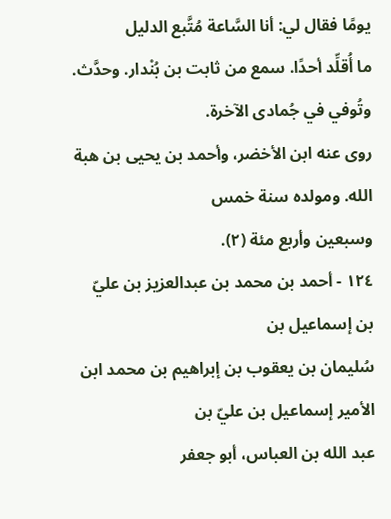يومًا فقال لي: أنا السَّاعة مُتَّبع الدليل
ما أُقلِّد أحدًا. سمع من ثابت بن بُنْدار. وحدَّث. وتُوفي في جُمادى الآخرة.
روى عنه ابن الأخضر، وأحمد بن يحيى بن هبة الله. ومولده سنة خمس
وسبعين وأربع مئة (٢).
١٢٤ - أحمد بن محمد بن عبدالعزيز بن عليّ بن إسماعيل بن
سُليمان بن يعقوب بن إبراهيم بن محمد ابن الأمير إسماعيل بن عليّ بن
عبد الله بن العباس، أبو جعفر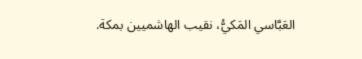العَبَّاسي المَكيُّ، نقيب الهاشميين بمكة.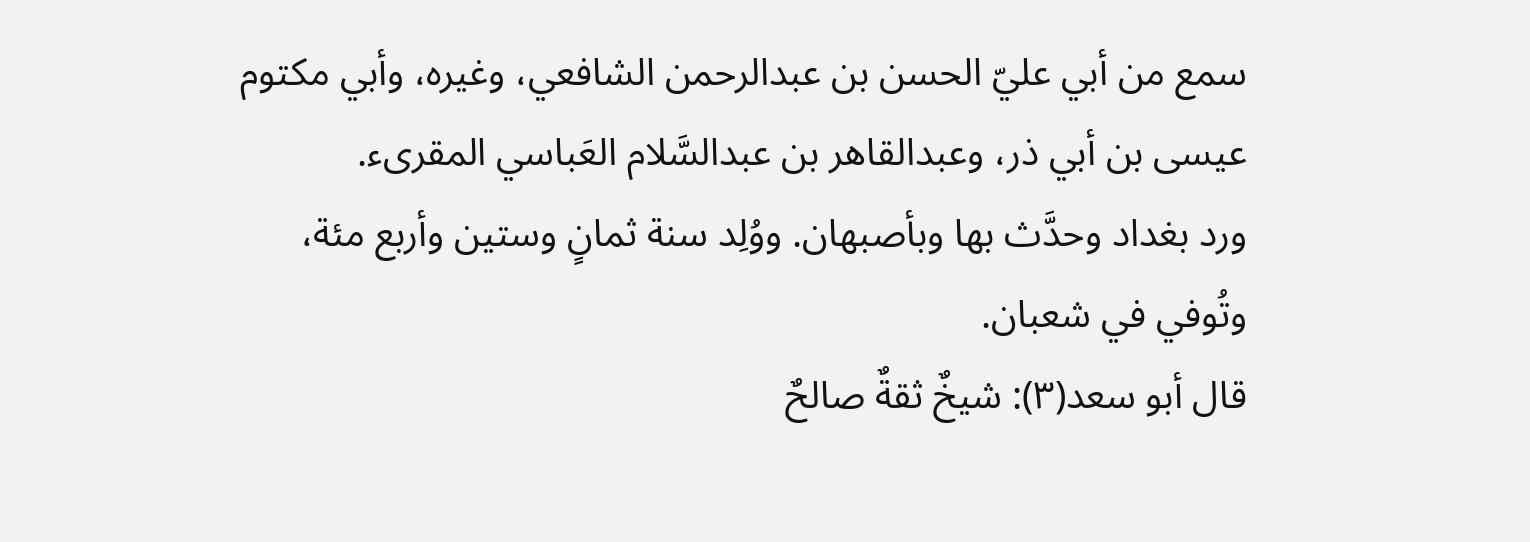سمع من أبي عليّ الحسن بن عبدالرحمن الشافعي، وغيره، وأبي مكتوم
عيسى بن أبي ذر، وعبدالقاهر بن عبدالسَّلام العَباسي المقرىء.
ورد بغداد وحدَّث بها وبأصبهان. ووُلِد سنة ثمانٍ وستين وأربع مئة،
وتُوفي في شعبان.
قال أبو سعد(٣): شيخٌ ثقةٌ صالحٌ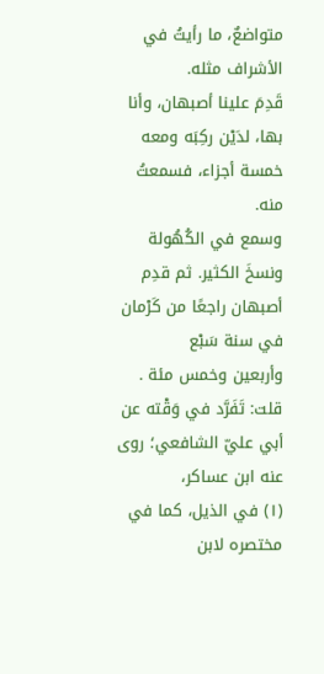متواضعٌ، ما رأيتُ في الأشراف مثله.
قَدِمَ علينا أصبهان، وأنا بها، لدَيْن ركِبَه ومعه خمسة أجزاء، فسمعتُ منه.
وسمع في الكُهُولة ونسخَ الكثير. ثم قدِم أصبهان راجعًا من كَرْمان في سنة سَبْع
وأربعين وخمس مئة .
قلت: تَفَرَّد في وَقْته عن أبي عليّ الشافعي؛ روى عنه ابن عساكر،
(١) في الذيل، كما في مختصره لابن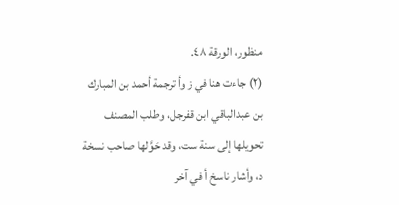منظور، الورقة ٤٨.
(٢) جاءت هنا في ز وأ ترجمة أحمد بن المبارك بن عبدالباقي ابن قفرجل، وطلب المصنف
تحويلها إلى سنة ست، وقد حَوَّلها صاحب نسخة د، وأشار ناسخ أ في آخر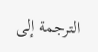الترجمة إلى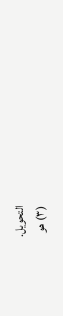التحويل.
(٣) هو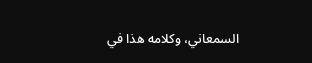السمعاني، وكلامه هذا في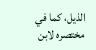الذيل، كما في مختصره لابن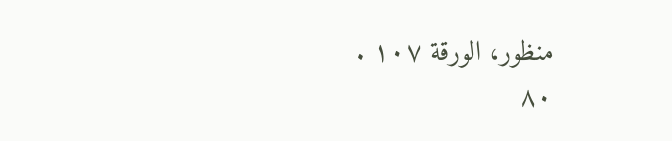منظور، الورقة ١٠٧ .
٨٠